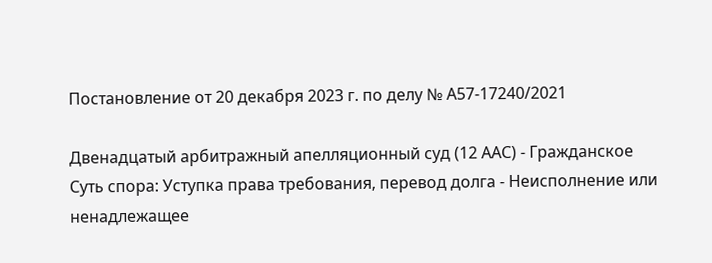Постановление от 20 декабря 2023 г. по делу № А57-17240/2021

Двенадцатый арбитражный апелляционный суд (12 ААС) - Гражданское
Суть спора: Уступка права требования, перевод долга - Неисполнение или ненадлежащее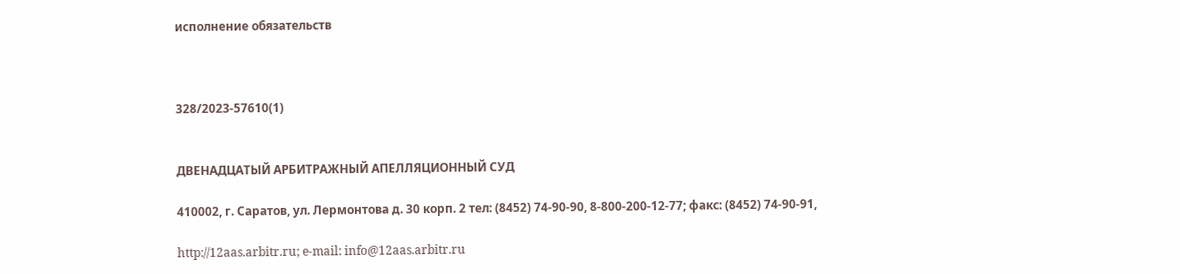исполнение обязательств



328/2023-57610(1)


ДВЕНАДЦАТЫЙ АРБИТРАЖНЫЙ АПЕЛЛЯЦИОННЫЙ СУД

410002, г. Саратов, ул. Лермонтова д. 30 корп. 2 тел: (8452) 74-90-90, 8-800-200-12-77; факс: (8452) 74-90-91,

http://12aas.arbitr.ru; e-mail: info@12aas.arbitr.ru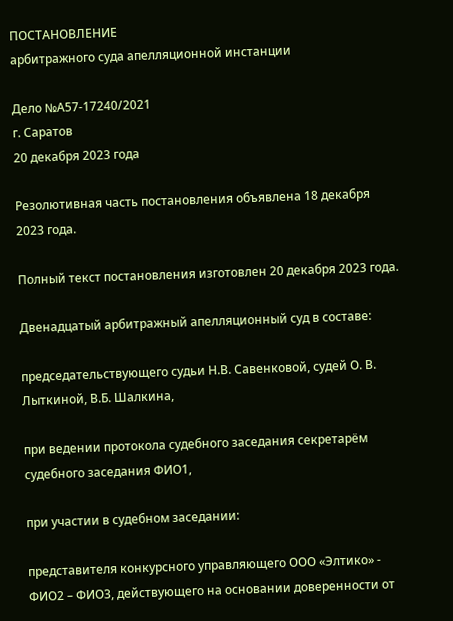ПОСТАНОВЛЕНИЕ
арбитражного суда апелляционной инстанции

Дело №А57-17240/2021
г. Саратов
20 декабря 2023 года

Резолютивная часть постановления объявлена 18 декабря 2023 года.

Полный текст постановления изготовлен 20 декабря 2023 года.

Двенадцатый арбитражный апелляционный суд в составе:

председательствующего судьи Н.В. Савенковой, судей О. В. Лыткиной, В.Б. Шалкина,

при ведении протокола судебного заседания секретарём судебного заседания ФИО1,

при участии в судебном заседании:

представителя конкурсного управляющего ООО «Элтико» - ФИО2 – ФИО3, действующего на основании доверенности от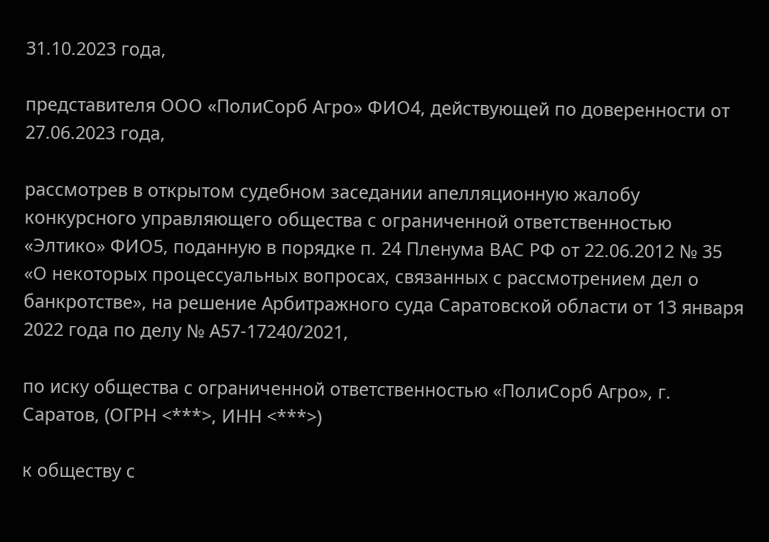31.10.2023 года,

представителя ООО «ПолиСорб Агро» ФИО4, действующей по доверенности от 27.06.2023 года,

рассмотрев в открытом судебном заседании апелляционную жалобу конкурсного управляющего общества с ограниченной ответственностью «Элтико» ФИО5, поданную в порядке п. 24 Пленума ВАС РФ от 22.06.2012 № 35 «О некоторых процессуальных вопросах, связанных с рассмотрением дел о банкротстве», на решение Арбитражного суда Саратовской области от 13 января 2022 года по делу № А57-17240/2021,

по иску общества с ограниченной ответственностью «ПолиСорб Агро», г. Саратов, (ОГРН <***>, ИНН <***>)

к обществу с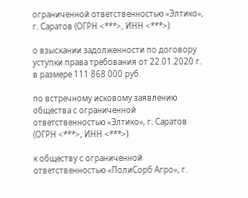ограниченной ответственностью «Элтико», г. Саратов (ОГРН <***>, ИНН <***>)

о взыскании задолженности по договору уступки права требования от 22.01.2020 г. в размере 111 868 000 руб.

по встречному исковому заявлению общества с ограниченной ответственностью «Элтико», г. Саратов (ОГРН <***>, ИНН <***>)

к обществу с ограниченной ответственностью «ПолиСорб Агро», г.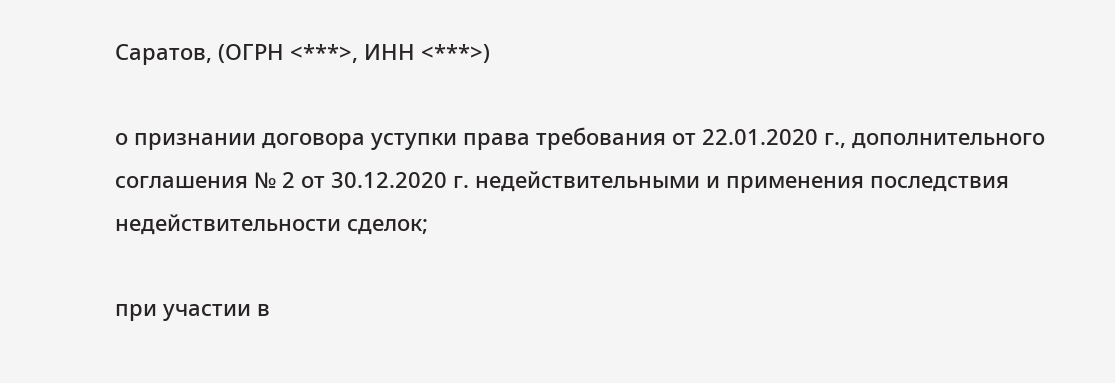Саратов, (ОГРН <***>, ИНН <***>)

о признании договора уступки права требования от 22.01.2020 г., дополнительного соглашения № 2 от 30.12.2020 г. недействительными и применения последствия недействительности сделок;

при участии в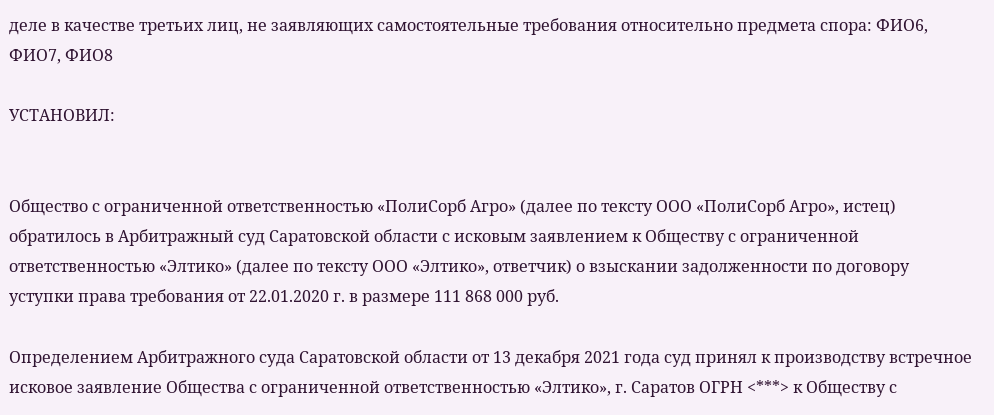деле в качестве третьих лиц, не заявляющих самостоятельные требования относительно предмета спора: ФИО6, ФИО7, ФИО8

УСТАНОВИЛ:


Общество с ограниченной ответственностью «ПолиСорб Агро» (далее по тексту ООО «ПолиСорб Агро», истец) обратилось в Арбитражный суд Саратовской области с исковым заявлением к Обществу с ограниченной ответственностью «Элтико» (далее по тексту ООО «Элтико», ответчик) о взыскании задолженности по договору уступки права требования от 22.01.2020 г. в размере 111 868 000 руб.

Определением Арбитражного суда Саратовской области от 13 декабря 2021 года суд принял к производству встречное исковое заявление Общества с ограниченной ответственностью «Элтико», г. Саратов ОГРН <***> к Обществу с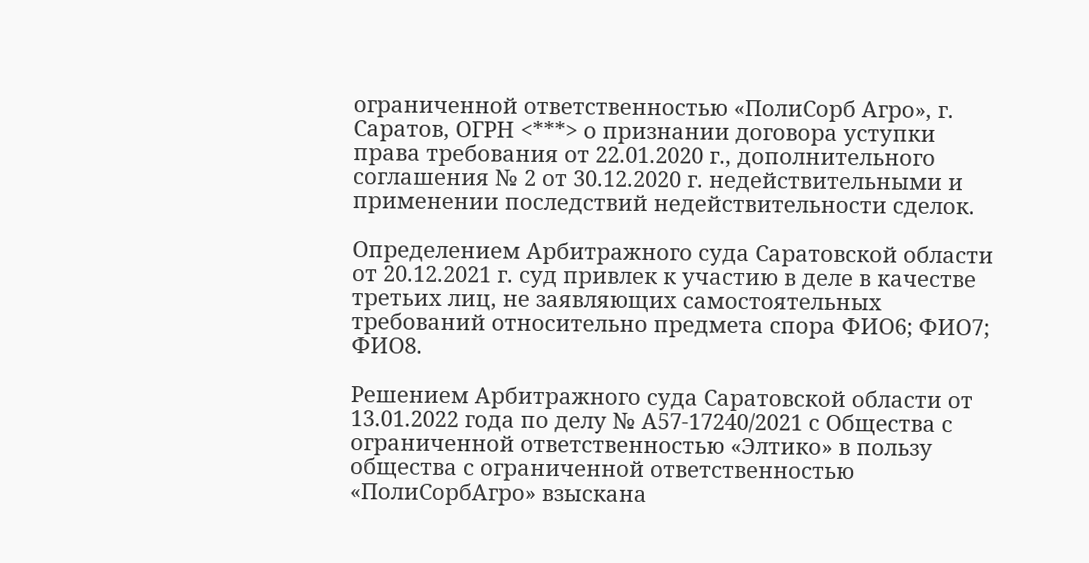ограниченной ответственностью «ПолиСорб Агро», г. Саратов, ОГРН <***> о признании договора уступки права требования от 22.01.2020 г., дополнительного соглашения № 2 от 30.12.2020 г. недействительными и применении последствий недействительности сделок.

Определением Арбитражного суда Саратовской области от 20.12.2021 г. суд привлек к участию в деле в качестве третьих лиц, не заявляющих самостоятельных требований относительно предмета спора ФИО6; ФИО7; ФИО8.

Решением Арбитражного суда Саратовской области от 13.01.2022 года по делу № А57-17240/2021 с Общества с ограниченной ответственностью «Элтико» в пользу общества с ограниченной ответственностью «ПолиСорбАгро» взыскана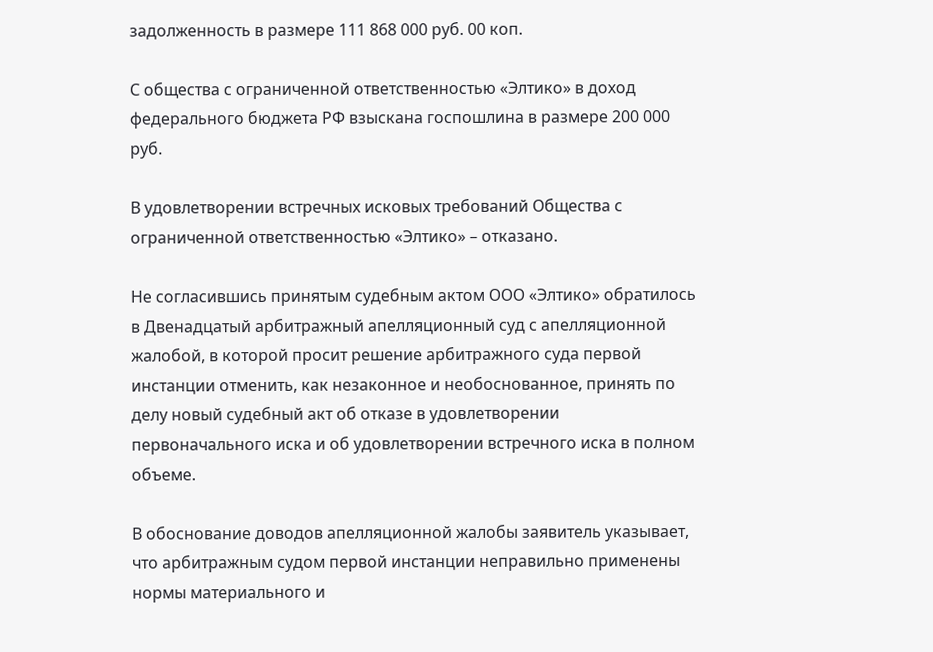задолженность в размере 111 868 000 руб. 00 коп.

С общества с ограниченной ответственностью «Элтико» в доход федерального бюджета РФ взыскана госпошлина в размере 200 000 руб.

В удовлетворении встречных исковых требований Общества с ограниченной ответственностью «Элтико» – отказано.

Не согласившись принятым судебным актом ООО «Элтико» обратилось в Двенадцатый арбитражный апелляционный суд с апелляционной жалобой, в которой просит решение арбитражного суда первой инстанции отменить, как незаконное и необоснованное, принять по делу новый судебный акт об отказе в удовлетворении первоначального иска и об удовлетворении встречного иска в полном объеме.

В обоснование доводов апелляционной жалобы заявитель указывает, что арбитражным судом первой инстанции неправильно применены нормы материального и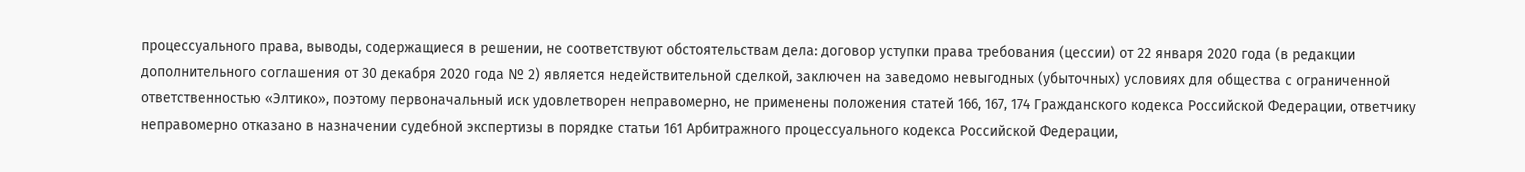процессуального права, выводы, содержащиеся в решении, не соответствуют обстоятельствам дела: договор уступки права требования (цессии) от 22 января 2020 года (в редакции дополнительного соглашения от 30 декабря 2020 года № 2) является недействительной сделкой, заключен на заведомо невыгодных (убыточных) условиях для общества с ограниченной ответственностью «Элтико», поэтому первоначальный иск удовлетворен неправомерно, не применены положения статей 166, 167, 174 Гражданского кодекса Российской Федерации, ответчику неправомерно отказано в назначении судебной экспертизы в порядке статьи 161 Арбитражного процессуального кодекса Российской Федерации,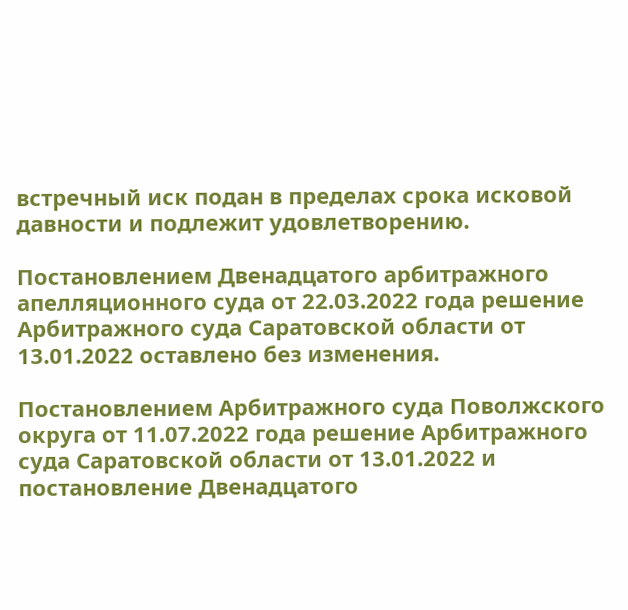встречный иск подан в пределах срока исковой давности и подлежит удовлетворению.

Постановлением Двенадцатого арбитражного апелляционного суда от 22.03.2022 года решение Арбитражного суда Саратовской области от 13.01.2022 оставлено без изменения.

Постановлением Арбитражного суда Поволжского округа от 11.07.2022 года решение Арбитражного суда Саратовской области от 13.01.2022 и постановление Двенадцатого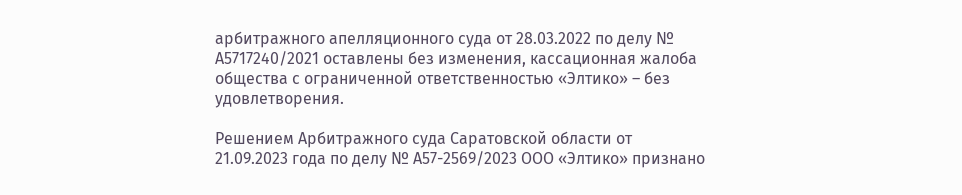арбитражного апелляционного суда от 28.03.2022 по делу № А5717240/2021 оставлены без изменения, кассационная жалоба общества с ограниченной ответственностью «Элтико» – без удовлетворения.

Решением Арбитражного суда Саратовской области от 21.09.2023 года по делу № А57-2569/2023 ООО «Элтико» признано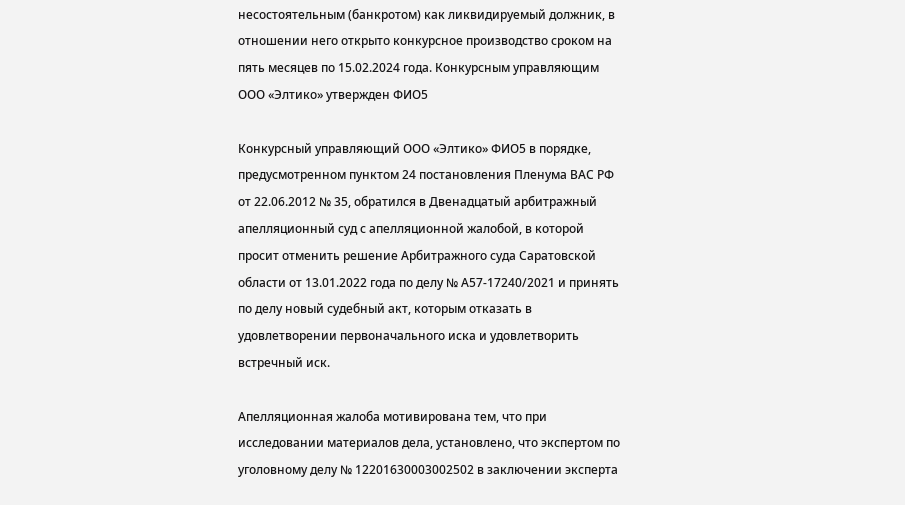несостоятельным (банкротом) как ликвидируемый должник, в отношении него открыто конкурсное производство сроком на пять месяцев по 15.02.2024 года. Конкурсным управляющим ООО «Элтико» утвержден ФИО5

Конкурсный управляющий ООО «Элтико» ФИО5 в порядке, предусмотренном пунктом 24 постановления Пленума ВАС РФ от 22.06.2012 № 35, обратился в Двенадцатый арбитражный апелляционный суд с апелляционной жалобой, в которой просит отменить решение Арбитражного суда Саратовской области от 13.01.2022 года по делу № А57-17240/2021 и принять по делу новый судебный акт, которым отказать в удовлетворении первоначального иска и удовлетворить встречный иск.

Апелляционная жалоба мотивирована тем, что при исследовании материалов дела, установлено, что экспертом по уголовному делу № 12201630003002502 в заключении эксперта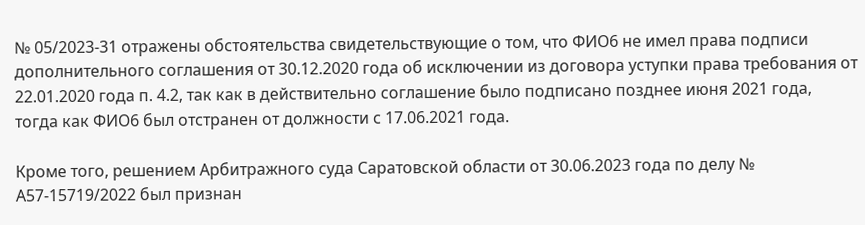№ 05/2023-31 отражены обстоятельства свидетельствующие о том, что ФИО6 не имел права подписи дополнительного соглашения от 30.12.2020 года об исключении из договора уступки права требования от 22.01.2020 года п. 4.2, так как в действительно соглашение было подписано позднее июня 2021 года, тогда как ФИО6 был отстранен от должности с 17.06.2021 года.

Кроме того, решением Арбитражного суда Саратовской области от 30.06.2023 года по делу № А57-15719/2022 был признан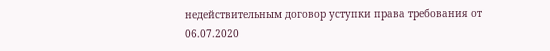недействительным договор уступки права требования от 06.07.2020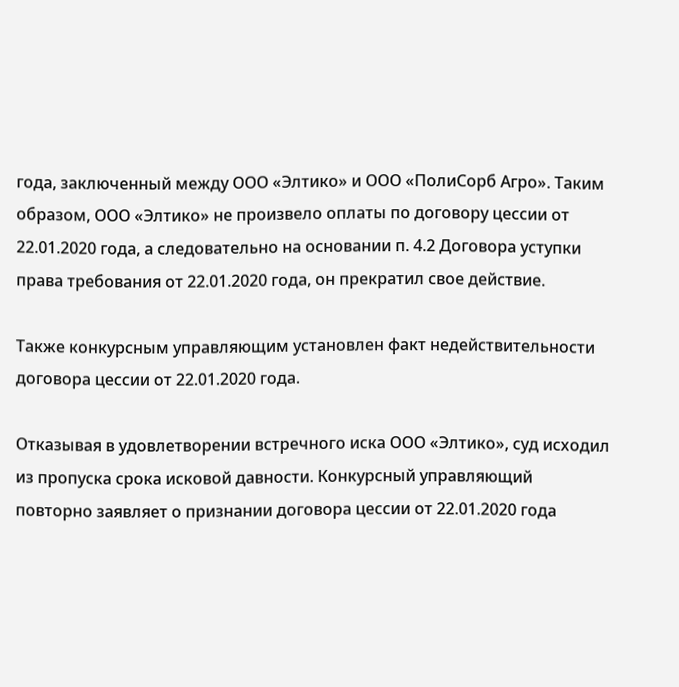года, заключенный между ООО «Элтико» и ООО «ПолиСорб Агро». Таким образом, ООО «Элтико» не произвело оплаты по договору цессии от 22.01.2020 года, а следовательно на основании п. 4.2 Договора уступки права требования от 22.01.2020 года, он прекратил свое действие.

Также конкурсным управляющим установлен факт недействительности договора цессии от 22.01.2020 года.

Отказывая в удовлетворении встречного иска ООО «Элтико», суд исходил из пропуска срока исковой давности. Конкурсный управляющий повторно заявляет о признании договора цессии от 22.01.2020 года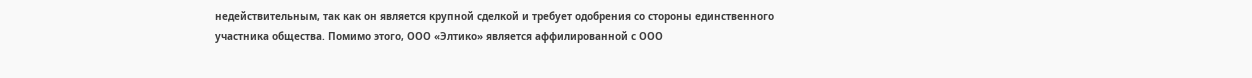недействительным, так как он является крупной сделкой и требует одобрения со стороны единственного участника общества. Помимо этого, ООО «Элтико» является аффилированной с ООО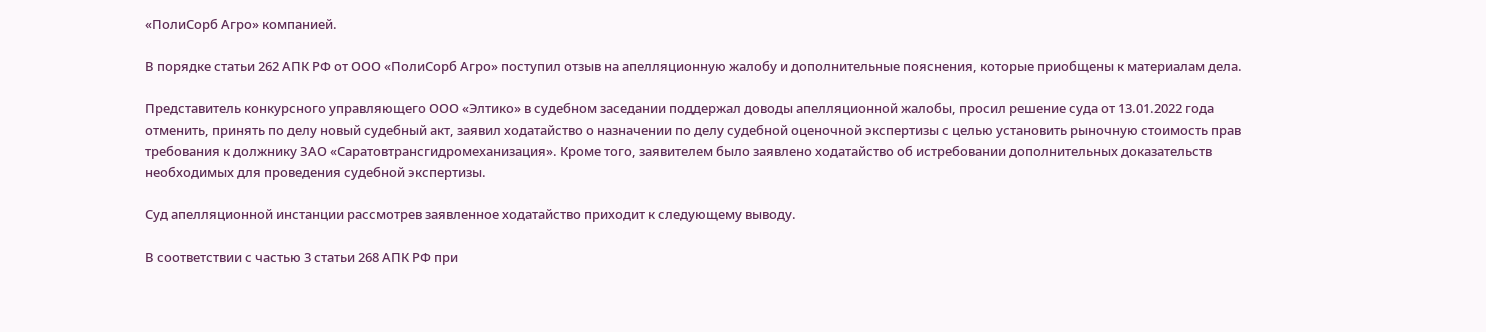«ПолиСорб Агро» компанией.

В порядке статьи 262 АПК РФ от ООО «ПолиСорб Агро» поступил отзыв на апелляционную жалобу и дополнительные пояснения, которые приобщены к материалам дела.

Представитель конкурсного управляющего ООО «Элтико» в судебном заседании поддержал доводы апелляционной жалобы, просил решение суда от 13.01.2022 года отменить, принять по делу новый судебный акт, заявил ходатайство о назначении по делу судебной оценочной экспертизы с целью установить рыночную стоимость прав требования к должнику ЗАО «Саратовтрансгидромеханизация». Кроме того, заявителем было заявлено ходатайство об истребовании дополнительных доказательств необходимых для проведения судебной экспертизы.

Суд апелляционной инстанции рассмотрев заявленное ходатайство приходит к следующему выводу.

В соответствии с частью 3 статьи 268 АПК РФ при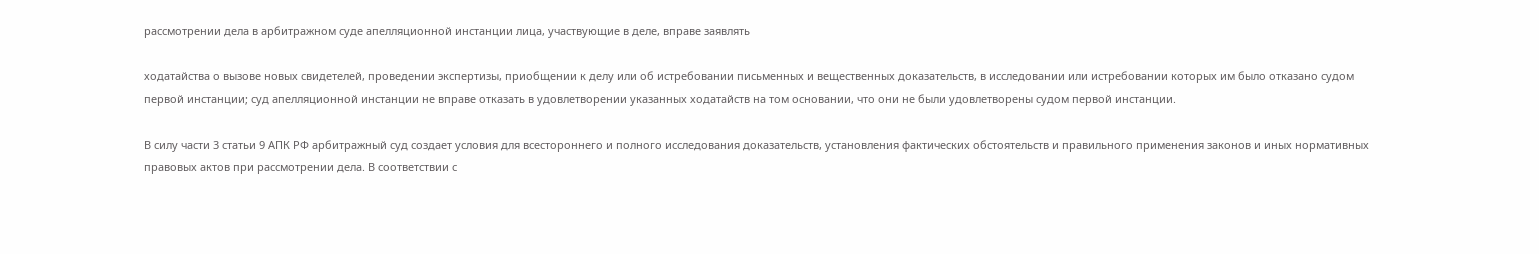рассмотрении дела в арбитражном суде апелляционной инстанции лица, участвующие в деле, вправе заявлять

ходатайства о вызове новых свидетелей, проведении экспертизы, приобщении к делу или об истребовании письменных и вещественных доказательств, в исследовании или истребовании которых им было отказано судом первой инстанции; суд апелляционной инстанции не вправе отказать в удовлетворении указанных ходатайств на том основании, что они не были удовлетворены судом первой инстанции.

В силу части 3 статьи 9 АПК РФ арбитражный суд создает условия для всестороннего и полного исследования доказательств, установления фактических обстоятельств и правильного применения законов и иных нормативных правовых актов при рассмотрении дела. В соответствии с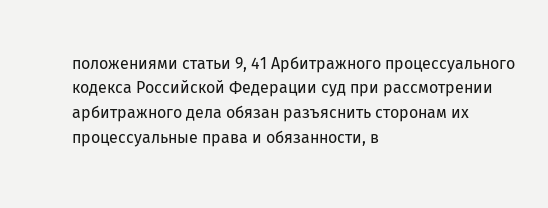положениями статьи 9, 41 Арбитражного процессуального кодекса Российской Федерации суд при рассмотрении арбитражного дела обязан разъяснить сторонам их процессуальные права и обязанности, в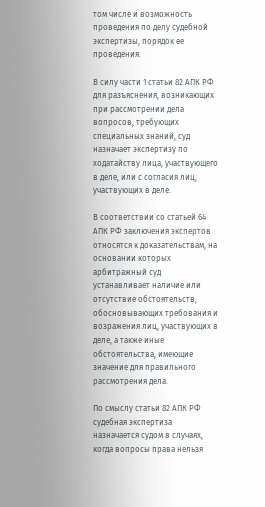том числе и возможность проведения по делу судебной экспертизы, порядок ее проведения.

В силу части 1 статьи 82 АПК РФ для разъяснения, возникающих при рассмотрении дела вопросов, требующих специальных знаний, суд назначает экспертизу по ходатайству лица, участвующего в деле, или с согласия лиц, участвующих в деле.

В соответствии со статьей 64 АПК РФ заключения экспертов относятся к доказательствам, на основании которых арбитражный суд устанавливает наличие или отсутствие обстоятельств, обосновывающих требования и возражения лиц, участвующих в деле, а также иные обстоятельства, имеющие значение для правильного рассмотрения дела.

По смыслу статьи 82 АПК РФ судебная экспертиза назначается судом в случаях, когда вопросы права нельзя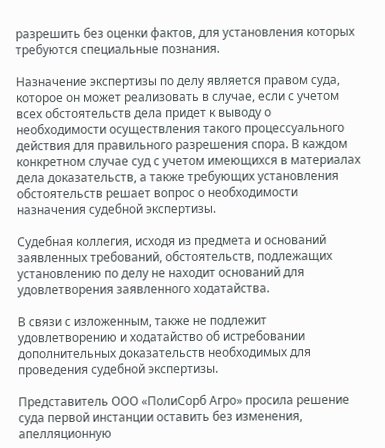разрешить без оценки фактов, для установления которых требуются специальные познания.

Назначение экспертизы по делу является правом суда, которое он может реализовать в случае, если с учетом всех обстоятельств дела придет к выводу о необходимости осуществления такого процессуального действия для правильного разрешения спора. В каждом конкретном случае суд с учетом имеющихся в материалах дела доказательств, а также требующих установления обстоятельств решает вопрос о необходимости назначения судебной экспертизы.

Судебная коллегия, исходя из предмета и оснований заявленных требований, обстоятельств, подлежащих установлению по делу не находит оснований для удовлетворения заявленного ходатайства.

В связи с изложенным, также не подлежит удовлетворению и ходатайство об истребовании дополнительных доказательств необходимых для проведения судебной экспертизы.

Представитель ООО «ПолиСорб Агро» просила решение суда первой инстанции оставить без изменения, апелляционную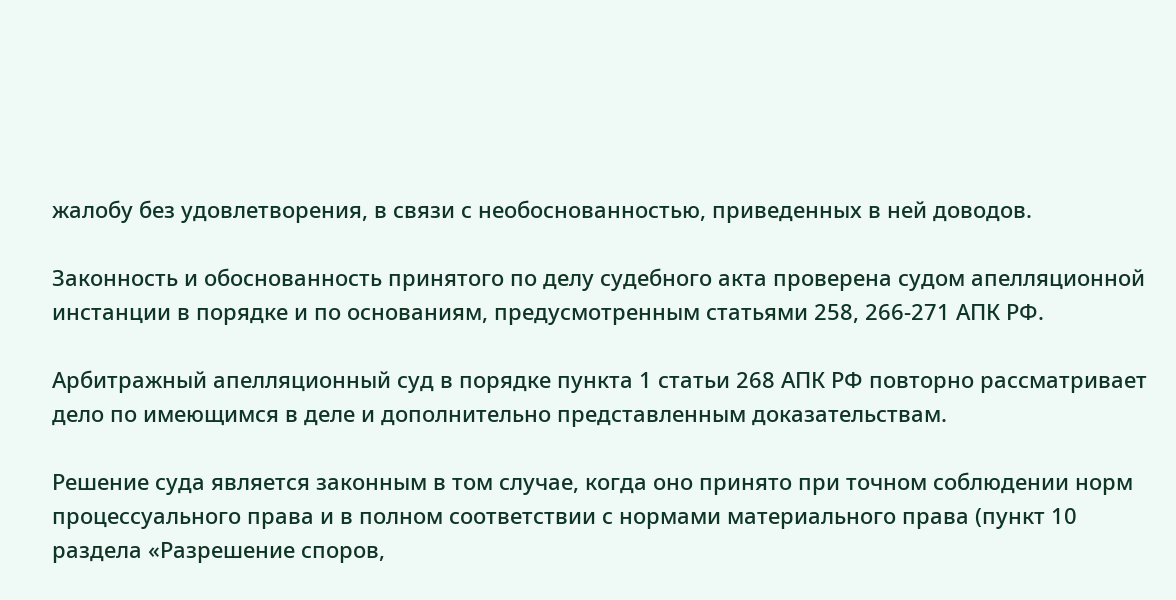жалобу без удовлетворения, в связи с необоснованностью, приведенных в ней доводов.

Законность и обоснованность принятого по делу судебного акта проверена судом апелляционной инстанции в порядке и по основаниям, предусмотренным статьями 258, 266-271 АПК РФ.

Арбитражный апелляционный суд в порядке пункта 1 статьи 268 АПК РФ повторно рассматривает дело по имеющимся в деле и дополнительно представленным доказательствам.

Решение суда является законным в том случае, когда оно принято при точном соблюдении норм процессуального права и в полном соответствии с нормами материального права (пункт 10 раздела «Разрешение споров,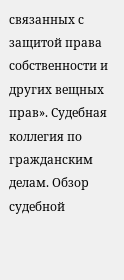связанных с защитой права собственности и других вещных прав». Судебная коллегия по гражданским делам. Обзор судебной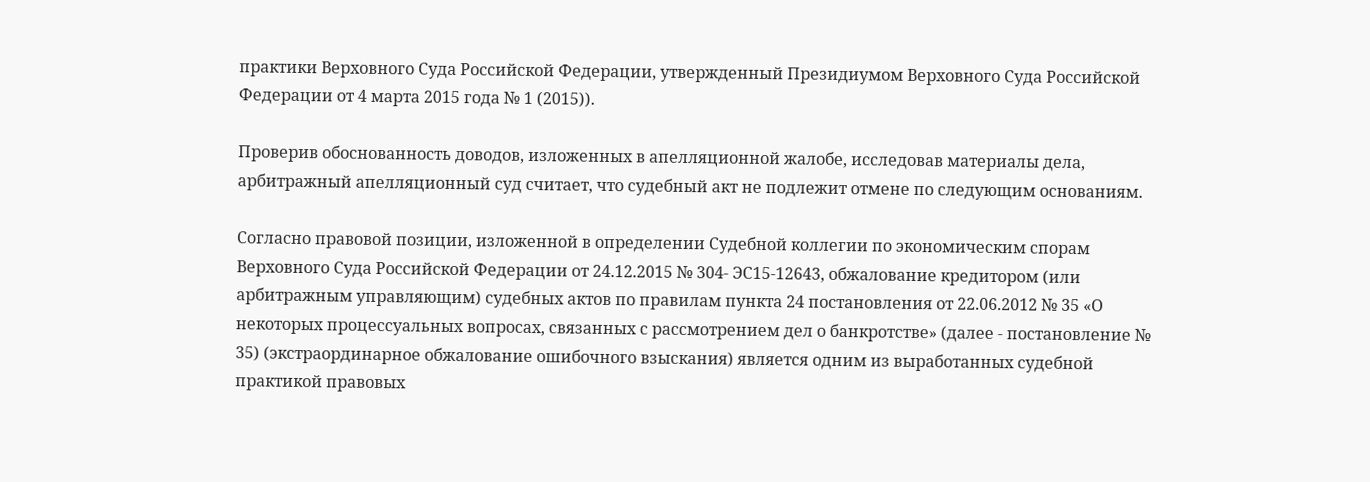практики Верховного Суда Российской Федерации, утвержденный Президиумом Верховного Суда Российской Федерации от 4 марта 2015 года № 1 (2015)).

Проверив обоснованность доводов, изложенных в апелляционной жалобе, исследовав материалы дела, арбитражный апелляционный суд считает, что судебный акт не подлежит отмене по следующим основаниям.

Согласно правовой позиции, изложенной в определении Судебной коллегии по экономическим спорам Верховного Суда Российской Федерации от 24.12.2015 № 304- ЭС15-12643, обжалование кредитором (или арбитражным управляющим) судебных актов по правилам пункта 24 постановления от 22.06.2012 № 35 «О некоторых процессуальных вопросах, связанных с рассмотрением дел о банкротстве» (далее - постановление № 35) (экстраординарное обжалование ошибочного взыскания) является одним из выработанных судебной практикой правовых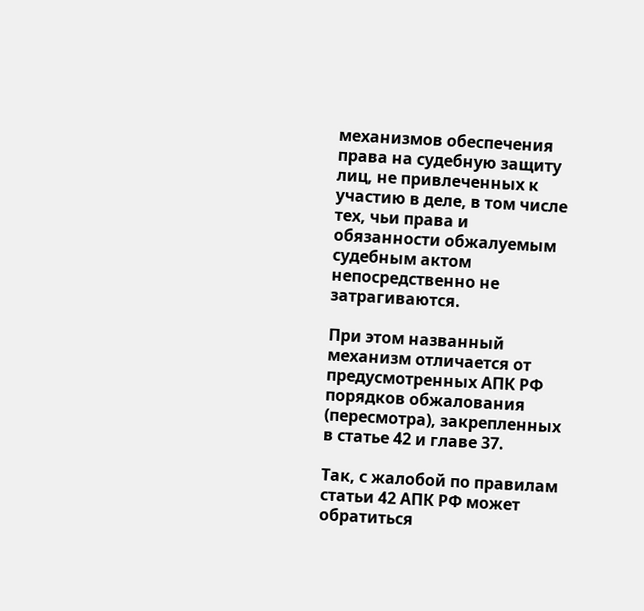механизмов обеспечения права на судебную защиту лиц, не привлеченных к участию в деле, в том числе тех, чьи права и обязанности обжалуемым судебным актом непосредственно не затрагиваются.

При этом названный механизм отличается от предусмотренных АПК РФ порядков обжалования (пересмотра), закрепленных в статье 42 и главе 37.

Так, с жалобой по правилам статьи 42 АПК РФ может обратиться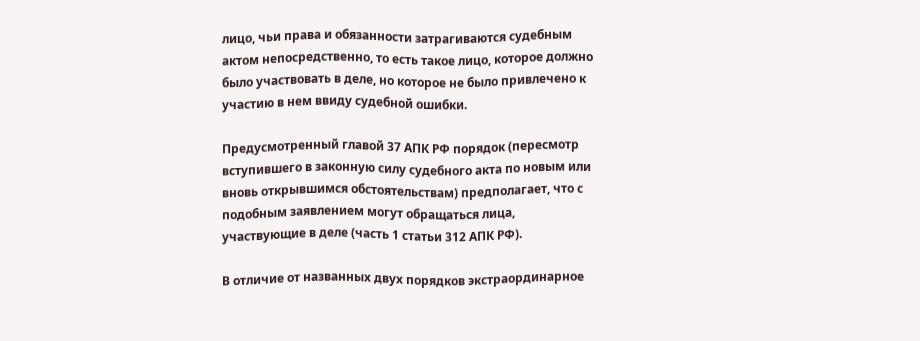лицо, чьи права и обязанности затрагиваются судебным актом непосредственно, то есть такое лицо, которое должно было участвовать в деле, но которое не было привлечено к участию в нем ввиду судебной ошибки.

Предусмотренный главой 37 АПК РФ порядок (пересмотр вступившего в законную силу судебного акта по новым или вновь открывшимся обстоятельствам) предполагает, что с подобным заявлением могут обращаться лица, участвующие в деле (часть 1 статьи 312 АПК РФ).

В отличие от названных двух порядков экстраординарное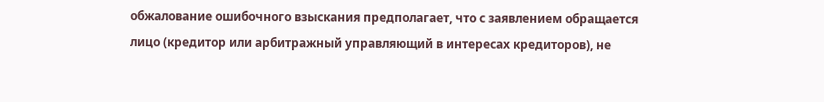обжалование ошибочного взыскания предполагает, что с заявлением обращается лицо (кредитор или арбитражный управляющий в интересах кредиторов), не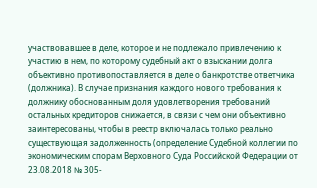участвовавшее в деле, которое и не подлежало привлечению к участию в нем, по которому судебный акт о взыскании долга объективно противопоставляется в деле о банкротстве ответчика (должника). В случае признания каждого нового требования к должнику обоснованным доля удовлетворения требований остальных кредиторов снижается, в связи с чем они объективно заинтересованы, чтобы в реестр включалась только реально существующая задолженность (определение Судебной коллегии по экономическим спорам Верховного Суда Российской Федерации от 23.08.2018 № 305-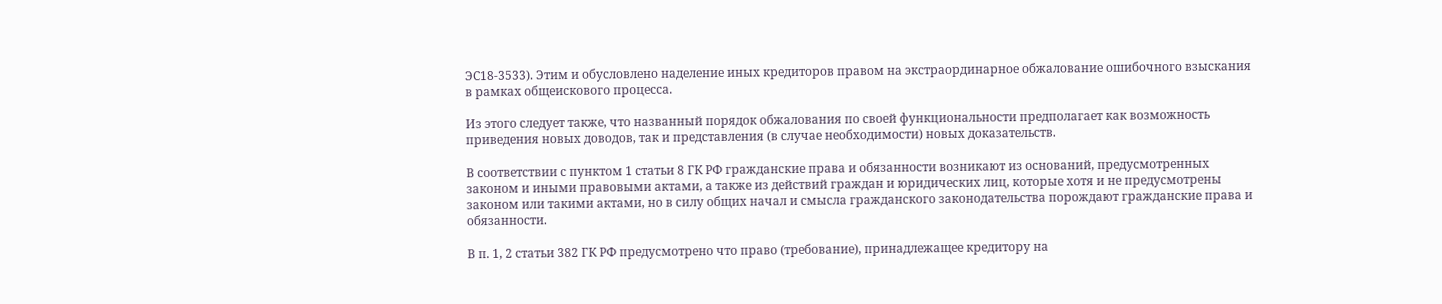ЭС18-3533). Этим и обусловлено наделение иных кредиторов правом на экстраординарное обжалование ошибочного взыскания в рамках общеискового процесса.

Из этого следует также, что названный порядок обжалования по своей функциональности предполагает как возможность приведения новых доводов, так и представления (в случае необходимости) новых доказательств.

В соответствии с пунктом 1 статьи 8 ГК РФ гражданские права и обязанности возникают из оснований, предусмотренных законом и иными правовыми актами, а также из действий граждан и юридических лиц, которые хотя и не предусмотрены законом или такими актами, но в силу общих начал и смысла гражданского законодательства порождают гражданские права и обязанности.

В п. 1, 2 статьи 382 ГК РФ предусмотрено что право (требование), принадлежащее кредитору на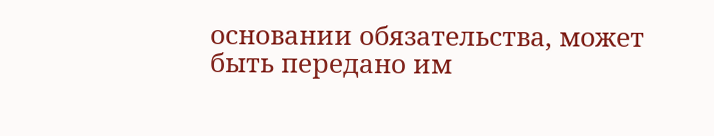основании обязательства, может быть передано им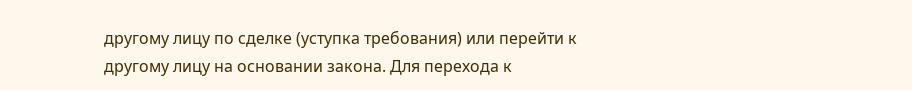другому лицу по сделке (уступка требования) или перейти к другому лицу на основании закона. Для перехода к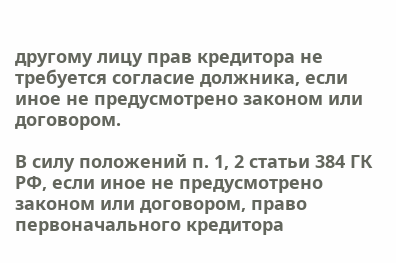другому лицу прав кредитора не требуется согласие должника, если иное не предусмотрено законом или договором.

В силу положений п. 1, 2 статьи 384 ГК РФ, если иное не предусмотрено законом или договором, право первоначального кредитора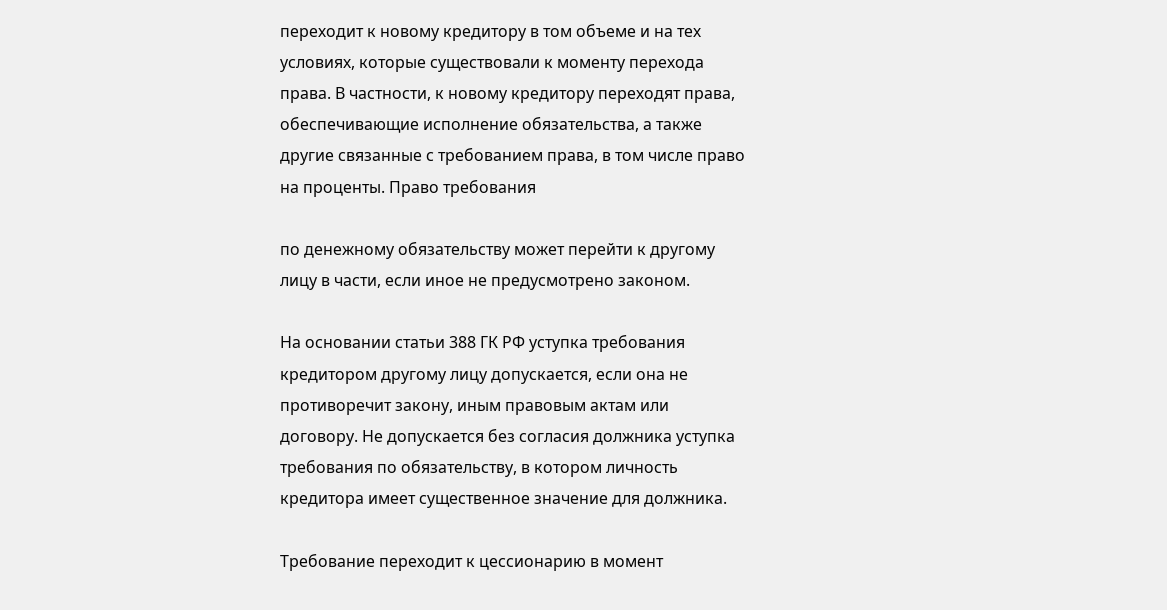переходит к новому кредитору в том объеме и на тех условиях, которые существовали к моменту перехода права. В частности, к новому кредитору переходят права, обеспечивающие исполнение обязательства, а также другие связанные с требованием права, в том числе право на проценты. Право требования

по денежному обязательству может перейти к другому лицу в части, если иное не предусмотрено законом.

На основании статьи 388 ГК РФ уступка требования кредитором другому лицу допускается, если она не противоречит закону, иным правовым актам или договору. Не допускается без согласия должника уступка требования по обязательству, в котором личность кредитора имеет существенное значение для должника.

Требование переходит к цессионарию в момент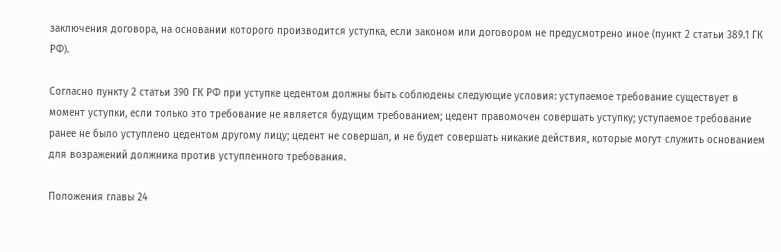заключения договора, на основании которого производится уступка, если законом или договором не предусмотрено иное (пункт 2 статьи 389.1 ГК РФ).

Согласно пункту 2 статьи 390 ГК РФ при уступке цедентом должны быть соблюдены следующие условия: уступаемое требование существует в момент уступки, если только это требование не является будущим требованием; цедент правомочен совершать уступку; уступаемое требование ранее не было уступлено цедентом другому лицу; цедент не совершал, и не будет совершать никакие действия, которые могут служить основанием для возражений должника против уступленного требования.

Положения главы 24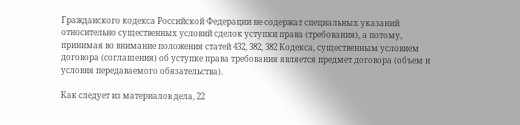Гражданского кодекса Российской Федерации не содержат специальных указаний относительно существенных условий сделок уступки права (требования), а потому, принимая во внимание положения статей 432, 382, 382 Кодекса, существенным условием договора (соглашения) об уступке права требования является предмет договора (объем и условия передаваемого обязательства).

Как следует из материалов дела, 22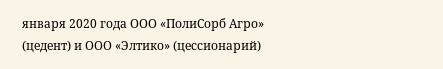января 2020 года ООО «ПолиСорб Агро» (цедент) и ООО «Элтико» (цессионарий)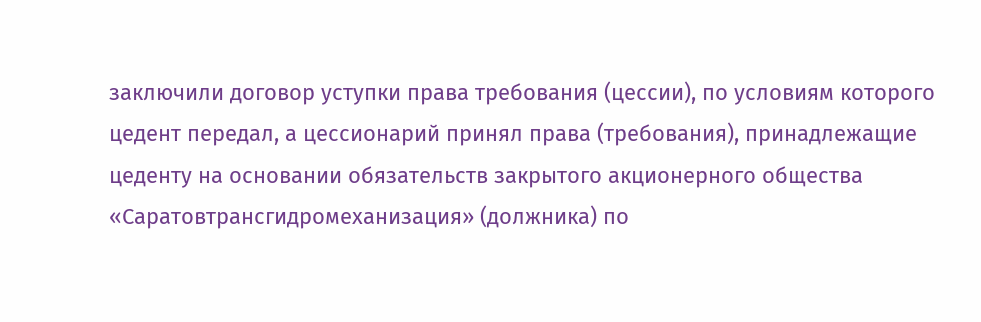заключили договор уступки права требования (цессии), по условиям которого цедент передал, а цессионарий принял права (требования), принадлежащие цеденту на основании обязательств закрытого акционерного общества «Саратовтрансгидромеханизация» (должника) по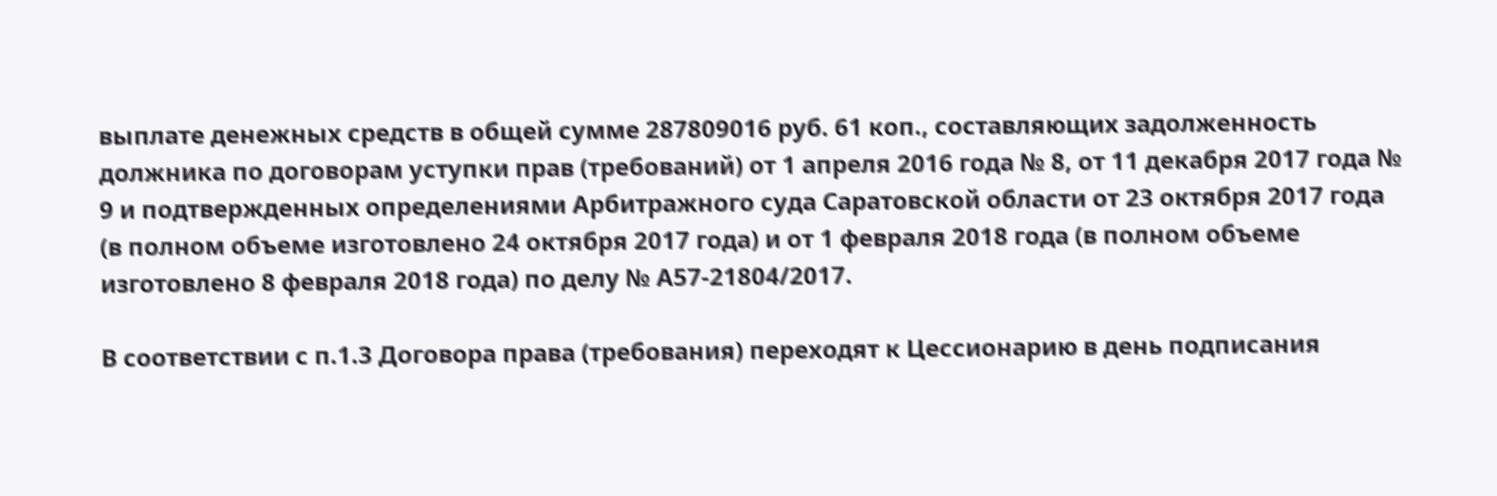выплате денежных средств в общей сумме 287809016 руб. 61 коп., составляющих задолженность должника по договорам уступки прав (требований) от 1 апреля 2016 года № 8, от 11 декабря 2017 года № 9 и подтвержденных определениями Арбитражного суда Саратовской области от 23 октября 2017 года (в полном объеме изготовлено 24 октября 2017 года) и от 1 февраля 2018 года (в полном объеме изготовлено 8 февраля 2018 года) по делу № А57-21804/2017.

В соответствии с п.1.3 Договора права (требования) переходят к Цессионарию в день подписания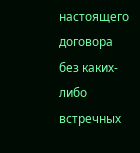настоящего договора без каких-либо встречных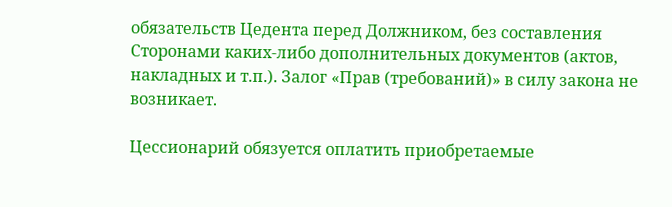обязательств Цедента перед Должником, без составления Сторонами каких-либо дополнительных документов (актов, накладных и т.п.). Залог «Прав (требований)» в силу закона не возникает.

Цессионарий обязуется оплатить приобретаемые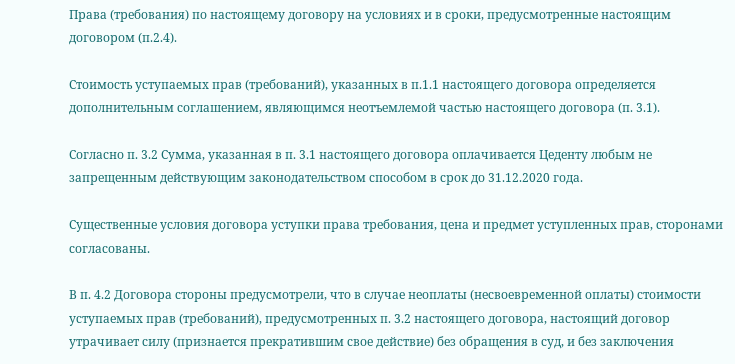Права (требования) по настоящему договору на условиях и в сроки, предусмотренные настоящим договором (п.2.4).

Стоимость уступаемых прав (требований), указанных в п.1.1 настоящего договора определяется дополнительным соглашением, являющимся неотъемлемой частью настоящего договора (п. 3.1).

Согласно п. 3.2 Сумма, указанная в п. 3.1 настоящего договора оплачивается Цеденту любым не запрещенным действующим законодательством способом в срок до 31.12.2020 года.

Существенные условия договора уступки права требования, цена и предмет уступленных прав, сторонами согласованы.

В п. 4.2 Договора стороны предусмотрели, что в случае неоплаты (несвоевременной оплаты) стоимости уступаемых прав (требований), предусмотренных п. 3.2 настоящего договора, настоящий договор утрачивает силу (признается прекратившим свое действие) без обращения в суд, и без заключения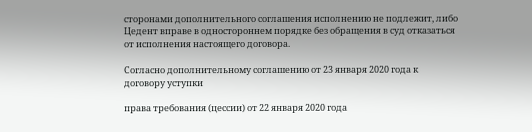сторонами дополнительного соглашения исполнению не подлежит, либо Цедент вправе в одностороннем порядке без обращения в суд отказаться от исполнения настоящего договора.

Согласно дополнительному соглашению от 23 января 2020 года к договору уступки

права требования (цессии) от 22 января 2020 года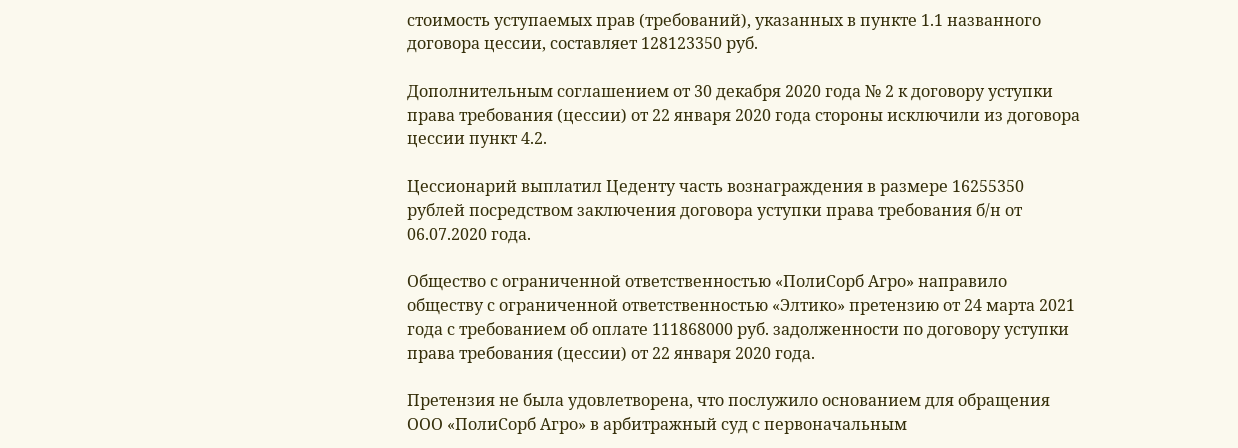стоимость уступаемых прав (требований), указанных в пункте 1.1 названного договора цессии, составляет 128123350 руб.

Дополнительным соглашением от 30 декабря 2020 года № 2 к договору уступки права требования (цессии) от 22 января 2020 года стороны исключили из договора цессии пункт 4.2.

Цессионарий выплатил Цеденту часть вознаграждения в размере 16255350 рублей посредством заключения договора уступки права требования б/н от 06.07.2020 года.

Общество с ограниченной ответственностью «ПолиСорб Агро» направило обществу с ограниченной ответственностью «Элтико» претензию от 24 марта 2021 года с требованием об оплате 111868000 руб. задолженности по договору уступки права требования (цессии) от 22 января 2020 года.

Претензия не была удовлетворена, что послужило основанием для обращения ООО «ПолиСорб Агро» в арбитражный суд с первоначальным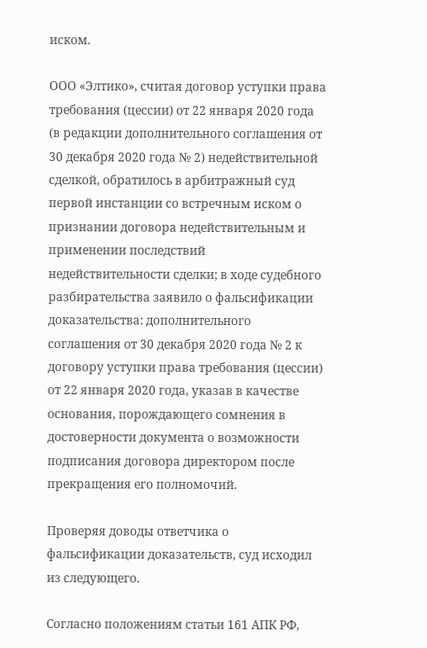иском.

ООО «Элтико», считая договор уступки права требования (цессии) от 22 января 2020 года (в редакции дополнительного соглашения от 30 декабря 2020 года № 2) недействительной сделкой, обратилось в арбитражный суд первой инстанции со встречным иском о признании договора недействительным и применении последствий недействительности сделки; в ходе судебного разбирательства заявило о фальсификации доказательства: дополнительного соглашения от 30 декабря 2020 года № 2 к договору уступки права требования (цессии) от 22 января 2020 года, указав в качестве основания, порождающего сомнения в достоверности документа о возможности подписания договора директором после прекращения его полномочий.

Проверяя доводы ответчика о фальсификации доказательств, суд исходил из следующего.

Согласно положениям статьи 161 АПК РФ,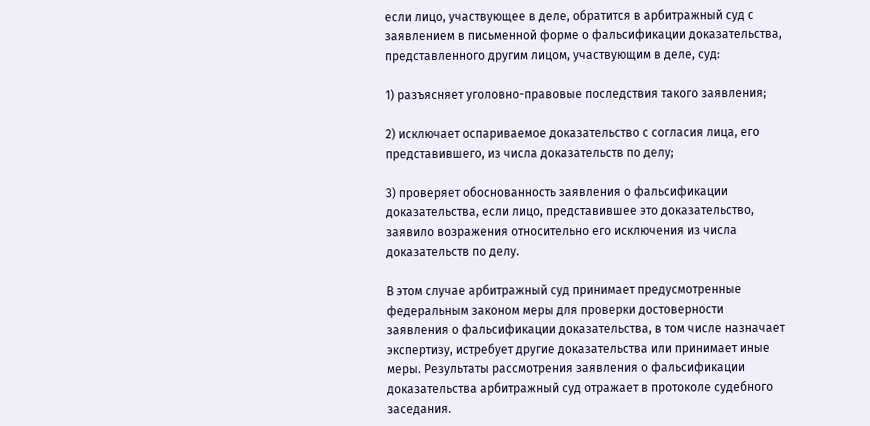если лицо, участвующее в деле, обратится в арбитражный суд с заявлением в письменной форме о фальсификации доказательства, представленного другим лицом, участвующим в деле, суд:

1) разъясняет уголовно-правовые последствия такого заявления;

2) исключает оспариваемое доказательство с согласия лица, его представившего, из числа доказательств по делу;

3) проверяет обоснованность заявления о фальсификации доказательства, если лицо, представившее это доказательство, заявило возражения относительно его исключения из числа доказательств по делу.

В этом случае арбитражный суд принимает предусмотренные федеральным законом меры для проверки достоверности заявления о фальсификации доказательства, в том числе назначает экспертизу, истребует другие доказательства или принимает иные меры. Результаты рассмотрения заявления о фальсификации доказательства арбитражный суд отражает в протоколе судебного заседания.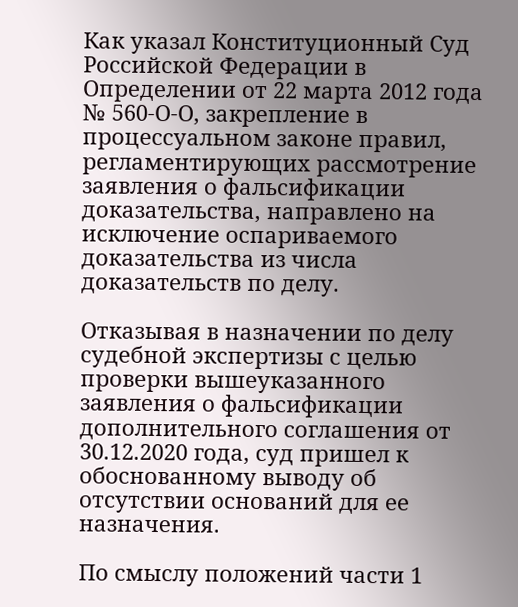Как указал Конституционный Суд Российской Федерации в Определении от 22 марта 2012 года № 560-О-О, закрепление в процессуальном законе правил, регламентирующих рассмотрение заявления о фальсификации доказательства, направлено на исключение оспариваемого доказательства из числа доказательств по делу.

Отказывая в назначении по делу судебной экспертизы с целью проверки вышеуказанного заявления о фальсификации дополнительного соглашения от 30.12.2020 года, суд пришел к обоснованному выводу об отсутствии оснований для ее назначения.

По смыслу положений части 1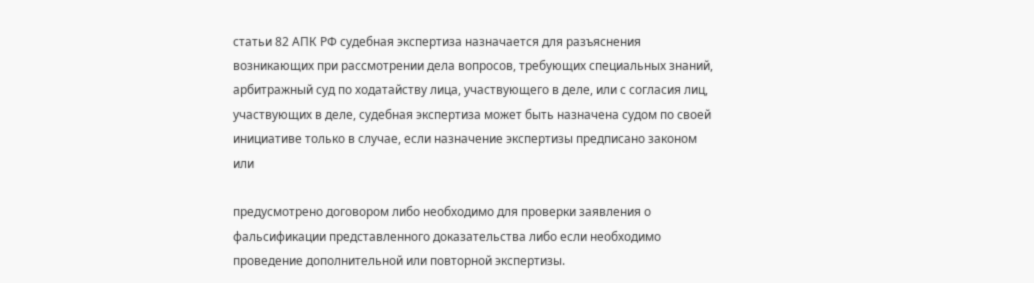статьи 82 АПК РФ судебная экспертиза назначается для разъяснения возникающих при рассмотрении дела вопросов, требующих специальных знаний, арбитражный суд по ходатайству лица, участвующего в деле, или с согласия лиц, участвующих в деле, судебная экспертиза может быть назначена судом по своей инициативе только в случае, если назначение экспертизы предписано законом или

предусмотрено договором либо необходимо для проверки заявления о фальсификации представленного доказательства либо если необходимо проведение дополнительной или повторной экспертизы.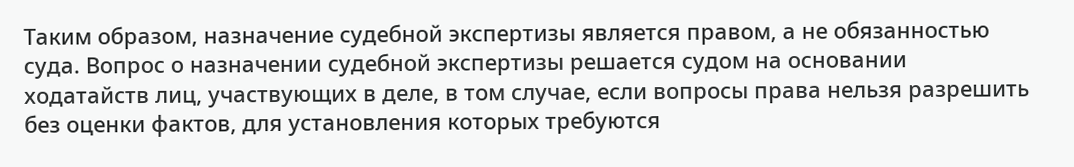Таким образом, назначение судебной экспертизы является правом, а не обязанностью суда. Вопрос о назначении судебной экспертизы решается судом на основании ходатайств лиц, участвующих в деле, в том случае, если вопросы права нельзя разрешить без оценки фактов, для установления которых требуются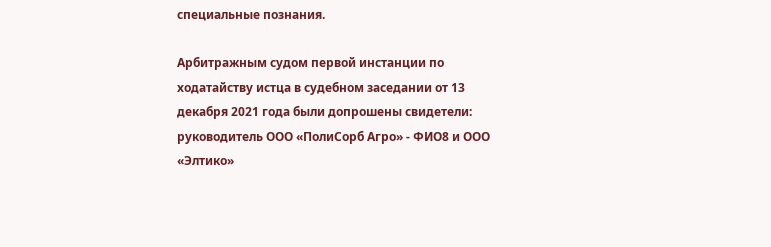специальные познания.

Арбитражным судом первой инстанции по ходатайству истца в судебном заседании от 13 декабря 2021 года были допрошены свидетели: руководитель ООО «ПолиСорб Агро» - ФИО8 и ООО «Элтико»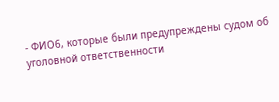- ФИО6, которые были предупреждены судом об уголовной ответственности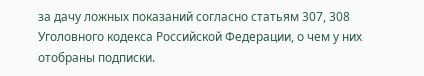за дачу ложных показаний согласно статьям 307, 308 Уголовного кодекса Российской Федерации, о чем у них отобраны подписки.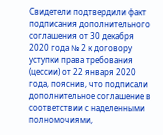Свидетели подтвердили факт подписания дополнительного соглашения от 30 декабря 2020 года № 2 к договору уступки права требования (цессии) от 22 января 2020 года, пояснив, что подписали дополнительное соглашение в соответствии с наделенными полномочиями,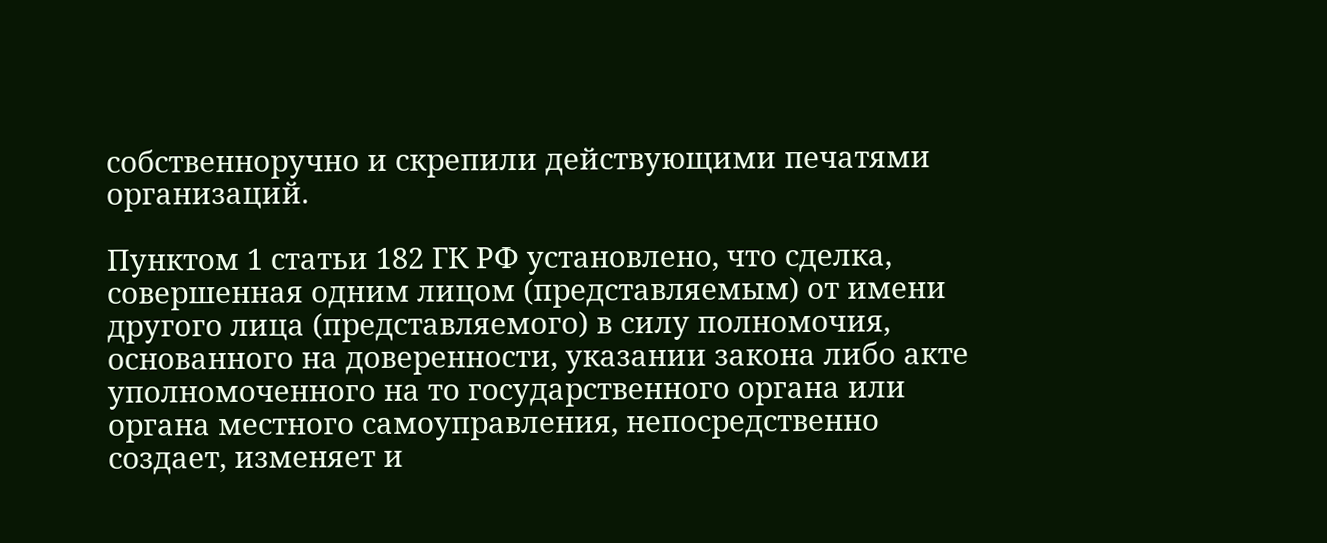собственноручно и скрепили действующими печатями организаций.

Пунктом 1 статьи 182 ГК РФ установлено, что сделка, совершенная одним лицом (представляемым) от имени другого лица (представляемого) в силу полномочия, основанного на доверенности, указании закона либо акте уполномоченного на то государственного органа или органа местного самоуправления, непосредственно создает, изменяет и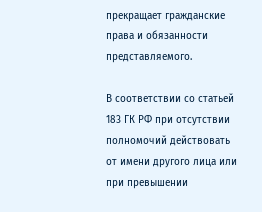прекращает гражданские права и обязанности представляемого.

В соответствии со статьей 183 ГК РФ при отсутствии полномочий действовать от имени другого лица или при превышении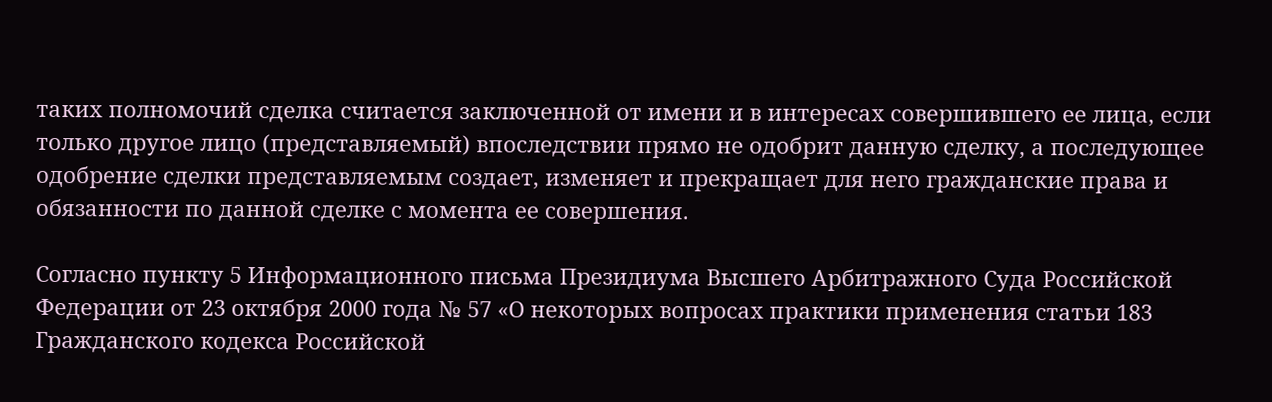таких полномочий сделка считается заключенной от имени и в интересах совершившего ее лица, если только другое лицо (представляемый) впоследствии прямо не одобрит данную сделку, а последующее одобрение сделки представляемым создает, изменяет и прекращает для него гражданские права и обязанности по данной сделке с момента ее совершения.

Согласно пункту 5 Информационного письма Президиума Высшего Арбитражного Суда Российской Федерации от 23 октября 2000 года № 57 «О некоторых вопросах практики применения статьи 183 Гражданского кодекса Российской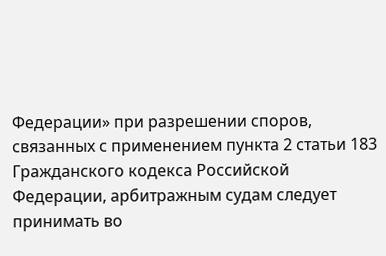Федерации» при разрешении споров, связанных с применением пункта 2 статьи 183 Гражданского кодекса Российской Федерации, арбитражным судам следует принимать во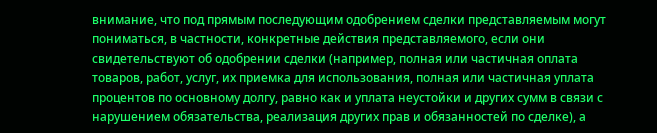внимание, что под прямым последующим одобрением сделки представляемым могут пониматься, в частности, конкретные действия представляемого, если они свидетельствуют об одобрении сделки (например, полная или частичная оплата товаров, работ, услуг, их приемка для использования, полная или частичная уплата процентов по основному долгу, равно как и уплата неустойки и других сумм в связи с нарушением обязательства, реализация других прав и обязанностей по сделке), а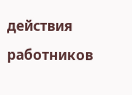действия работников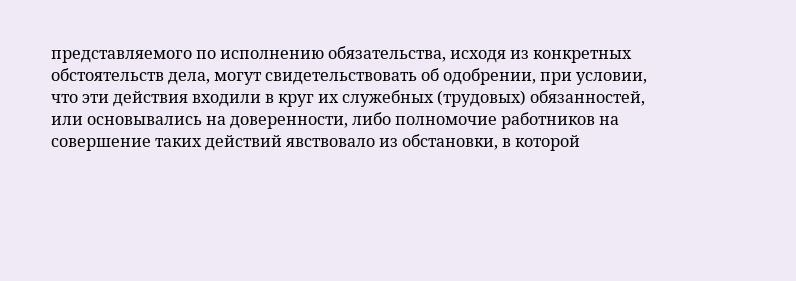представляемого по исполнению обязательства, исходя из конкретных обстоятельств дела, могут свидетельствовать об одобрении, при условии, что эти действия входили в круг их служебных (трудовых) обязанностей, или основывались на доверенности, либо полномочие работников на совершение таких действий явствовало из обстановки, в которой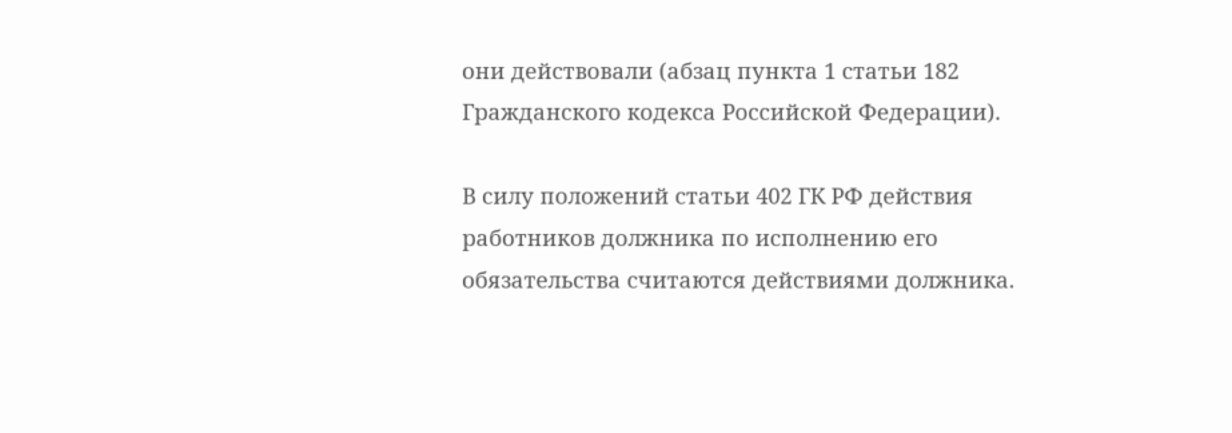они действовали (абзац пункта 1 статьи 182 Гражданского кодекса Российской Федерации).

В силу положений статьи 402 ГК РФ действия работников должника по исполнению его обязательства считаются действиями должника.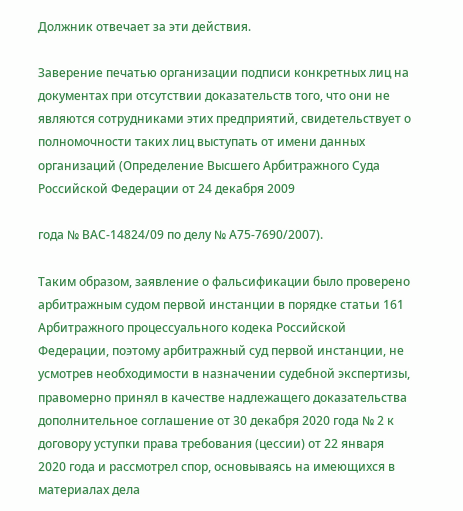Должник отвечает за эти действия.

Заверение печатью организации подписи конкретных лиц на документах при отсутствии доказательств того, что они не являются сотрудниками этих предприятий, свидетельствует о полномочности таких лиц выступать от имени данных организаций (Определение Высшего Арбитражного Суда Российской Федерации от 24 декабря 2009

года № ВАС-14824/09 по делу № А75-7690/2007).

Таким образом, заявление о фальсификации было проверено арбитражным судом первой инстанции в порядке статьи 161 Арбитражного процессуального кодека Российской Федерации, поэтому арбитражный суд первой инстанции, не усмотрев необходимости в назначении судебной экспертизы, правомерно принял в качестве надлежащего доказательства дополнительное соглашение от 30 декабря 2020 года № 2 к договору уступки права требования (цессии) от 22 января 2020 года и рассмотрел спор, основываясь на имеющихся в материалах дела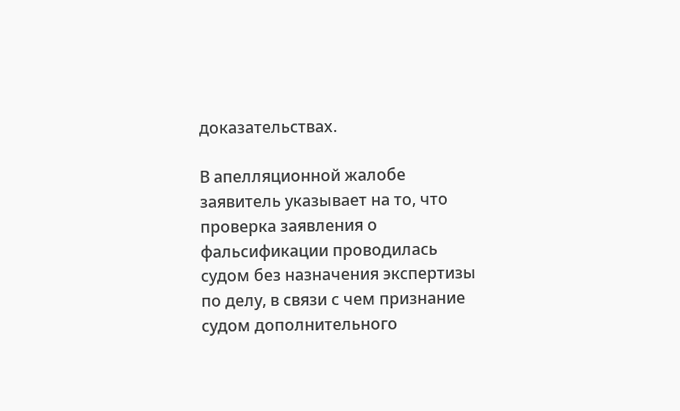доказательствах.

В апелляционной жалобе заявитель указывает на то, что проверка заявления о фальсификации проводилась судом без назначения экспертизы по делу, в связи с чем признание судом дополнительного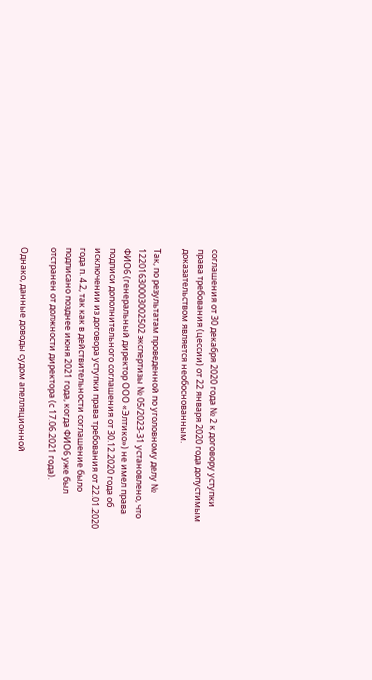соглашения от 30 декабря 2020 года № 2 к договору уступки права требования (цессии) от 22 января 2020 года допустимым доказательством является необоснованным.

Так, по результатам проведенной по уголовному делу № 12201630003002502 экспертизы № 05/2023-31 установлено, что ФИО6 (генеральный директор ООО «Элтико») не имел права подписи дополнительного соглашения от 30.12.2020 года об исключении из договора уступки права требования от 22.01.2020 года п. 4.2, так как в действительности соглашение было подписано позднее июня 2021 года, когда ФИО6 уже был отстранен от должности директора (с 17.06.2021 года).

Однако, данные доводы судом апелляционной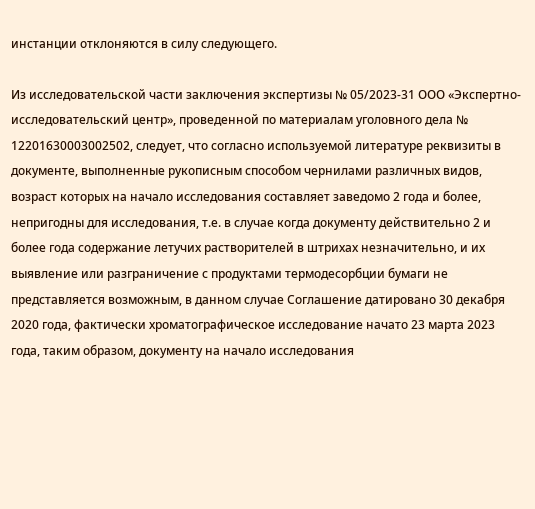инстанции отклоняются в силу следующего.

Из исследовательской части заключения экспертизы № 05/2023-31 ООО «Экспертно-исследовательский центр», проведенной по материалам уголовного дела № 12201630003002502, следует, что согласно используемой литературе реквизиты в документе, выполненные рукописным способом чернилами различных видов, возраст которых на начало исследования составляет заведомо 2 года и более, непригодны для исследования, т.е. в случае когда документу действительно 2 и более года содержание летучих растворителей в штрихах незначительно, и их выявление или разграничение с продуктами термодесорбции бумаги не представляется возможным, в данном случае Соглашение датировано 30 декабря 2020 года, фактически хроматографическое исследование начато 23 марта 2023 года, таким образом, документу на начало исследования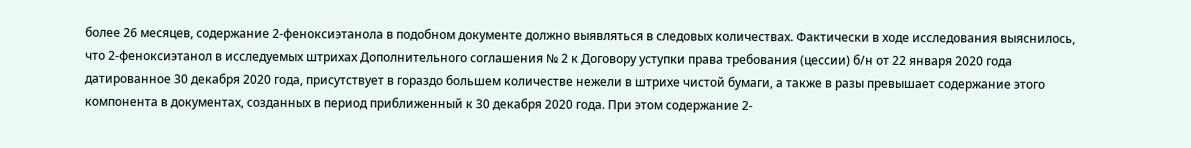более 26 месяцев, содержание 2-феноксиэтанола в подобном документе должно выявляться в следовых количествах. Фактически в ходе исследования выяснилось, что 2-феноксиэтанол в исследуемых штрихах Дополнительного соглашения № 2 к Договору уступки права требования (цессии) б/н от 22 января 2020 года датированное 30 декабря 2020 года, присутствует в гораздо большем количестве нежели в штрихе чистой бумаги, а также в разы превышает содержание этого компонента в документах, созданных в период приближенный к 30 декабря 2020 года. При этом содержание 2-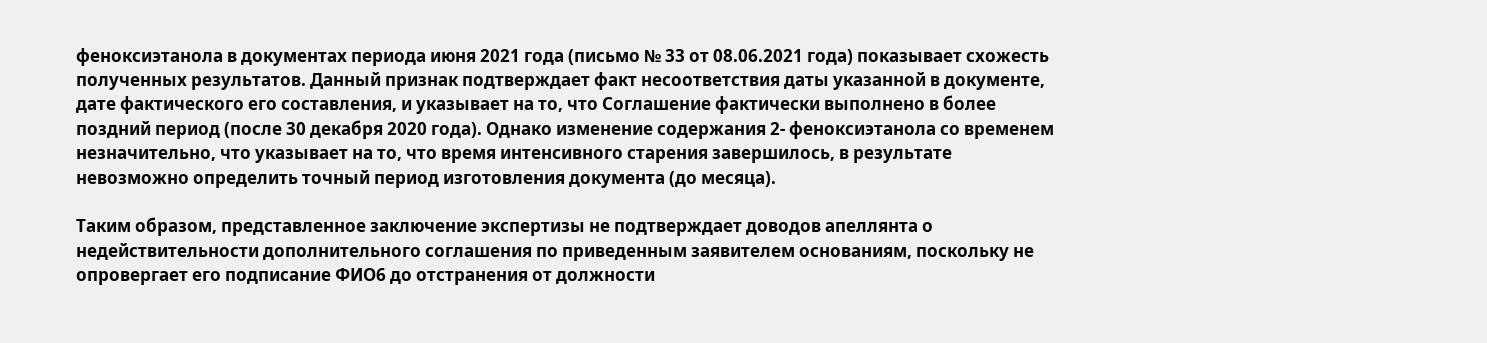феноксиэтанола в документах периода июня 2021 года (письмо № 33 от 08.06.2021 года) показывает схожесть полученных результатов. Данный признак подтверждает факт несоответствия даты указанной в документе, дате фактического его составления, и указывает на то, что Соглашение фактически выполнено в более поздний период (после 30 декабря 2020 года). Однако изменение содержания 2- феноксиэтанола со временем незначительно, что указывает на то, что время интенсивного старения завершилось, в результате невозможно определить точный период изготовления документа (до месяца).

Таким образом, представленное заключение экспертизы не подтверждает доводов апеллянта о недействительности дополнительного соглашения по приведенным заявителем основаниям, поскольку не опровергает его подписание ФИО6 до отстранения от должности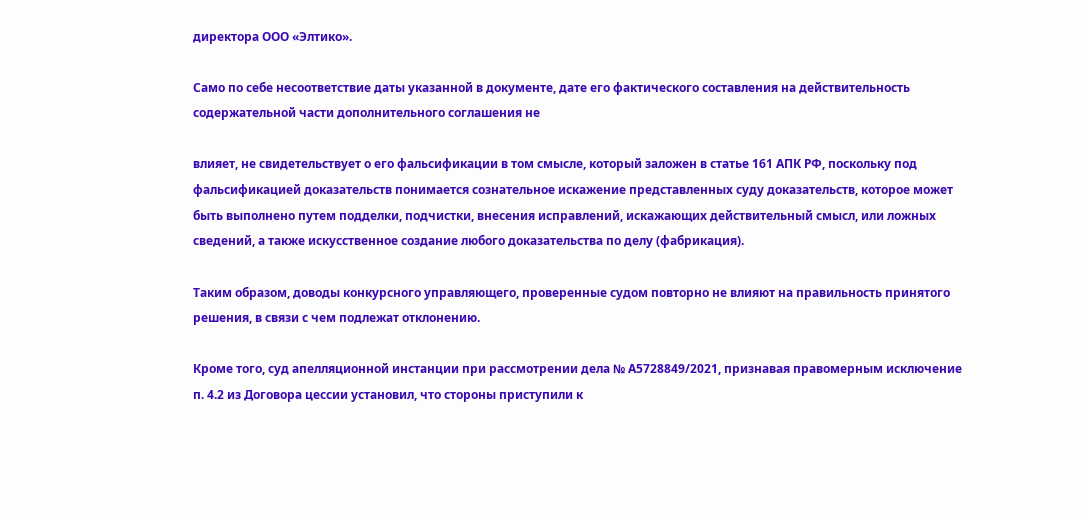директора ООО «Элтико».

Само по себе несоответствие даты указанной в документе, дате его фактического составления на действительность содержательной части дополнительного соглашения не

влияет, не свидетельствует о его фальсификации в том смысле, который заложен в статье 161 АПК РФ, поскольку под фальсификацией доказательств понимается сознательное искажение представленных суду доказательств, которое может быть выполнено путем подделки, подчистки, внесения исправлений, искажающих действительный смысл, или ложных сведений, а также искусственное создание любого доказательства по делу (фабрикация).

Таким образом, доводы конкурсного управляющего, проверенные судом повторно не влияют на правильность принятого решения, в связи с чем подлежат отклонению.

Кроме того, суд апелляционной инстанции при рассмотрении дела № А5728849/2021, признавая правомерным исключение п. 4.2 из Договора цессии установил, что стороны приступили к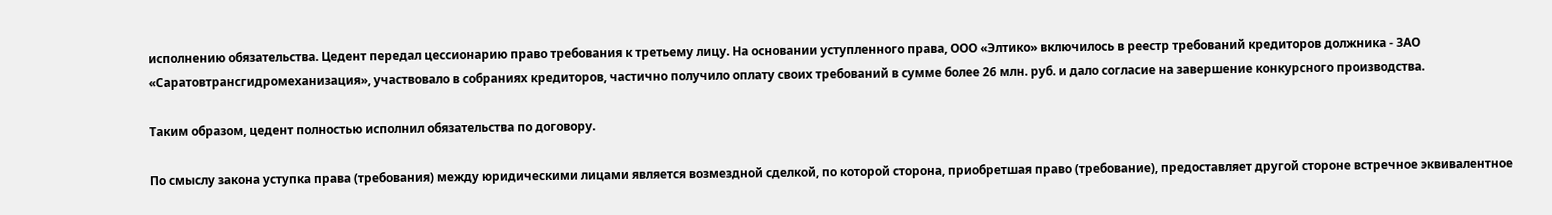исполнению обязательства. Цедент передал цессионарию право требования к третьему лицу. На основании уступленного права, ООО «Элтико» включилось в реестр требований кредиторов должника - ЗАО «Саратовтрансгидромеханизация», участвовало в собраниях кредиторов, частично получило оплату своих требований в сумме более 26 млн. руб. и дало согласие на завершение конкурсного производства.

Таким образом, цедент полностью исполнил обязательства по договору.

По смыслу закона уступка права (требования) между юридическими лицами является возмездной сделкой, по которой сторона, приобретшая право (требование), предоставляет другой стороне встречное эквивалентное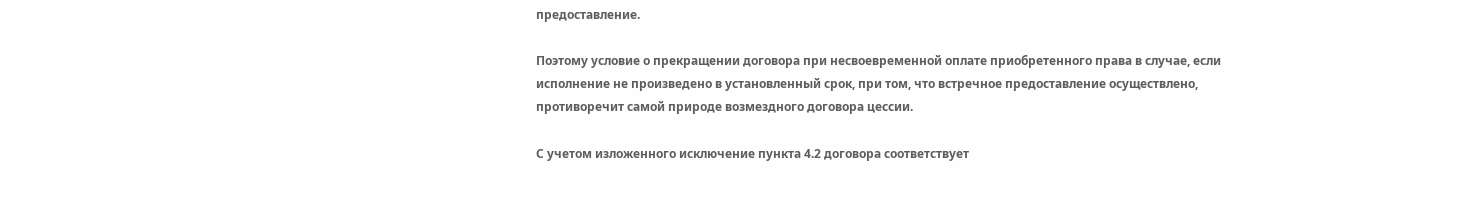предоставление.

Поэтому условие о прекращении договора при несвоевременной оплате приобретенного права в случае, если исполнение не произведено в установленный срок, при том, что встречное предоставление осуществлено, противоречит самой природе возмездного договора цессии.

С учетом изложенного исключение пункта 4.2 договора соответствует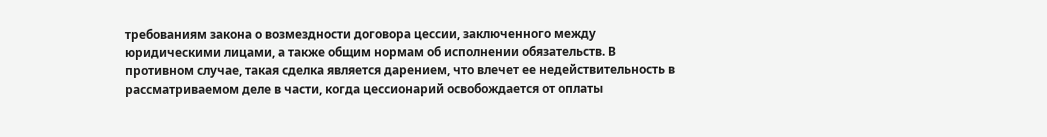требованиям закона о возмездности договора цессии, заключенного между юридическими лицами, а также общим нормам об исполнении обязательств. В противном случае, такая сделка является дарением, что влечет ее недействительность в рассматриваемом деле в части, когда цессионарий освобождается от оплаты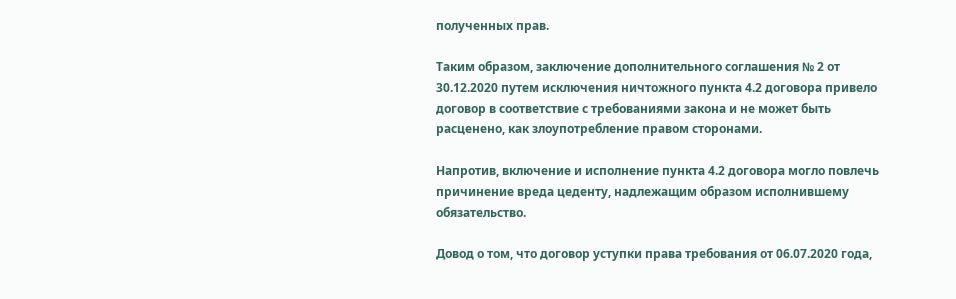полученных прав.

Таким образом, заключение дополнительного соглашения № 2 от 30.12.2020 путем исключения ничтожного пункта 4.2 договора привело договор в соответствие с требованиями закона и не может быть расценено, как злоупотребление правом сторонами.

Напротив, включение и исполнение пункта 4.2 договора могло повлечь причинение вреда цеденту, надлежащим образом исполнившему обязательство.

Довод о том, что договор уступки права требования от 06.07.2020 года,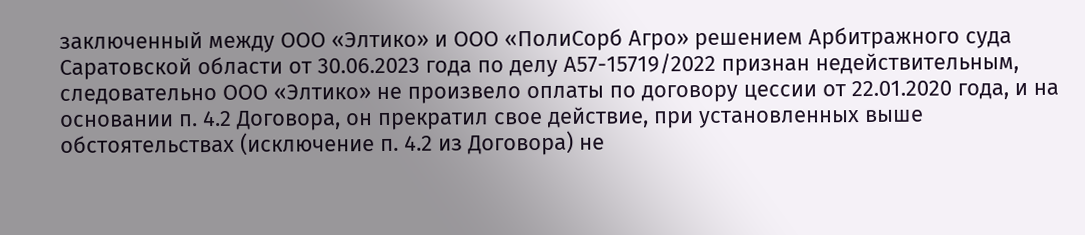заключенный между ООО «Элтико» и ООО «ПолиСорб Агро» решением Арбитражного суда Саратовской области от 30.06.2023 года по делу А57-15719/2022 признан недействительным, следовательно ООО «Элтико» не произвело оплаты по договору цессии от 22.01.2020 года, и на основании п. 4.2 Договора, он прекратил свое действие, при установленных выше обстоятельствах (исключение п. 4.2 из Договора) не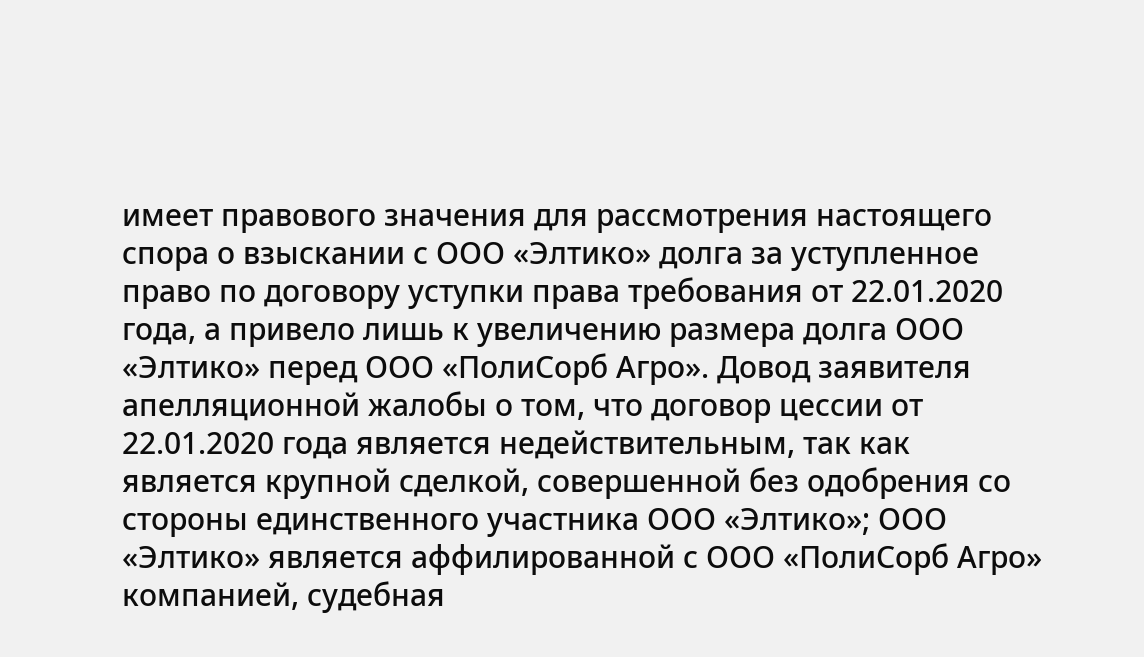имеет правового значения для рассмотрения настоящего спора о взыскании с ООО «Элтико» долга за уступленное право по договору уступки права требования от 22.01.2020 года, а привело лишь к увеличению размера долга ООО «Элтико» перед ООО «ПолиСорб Агро». Довод заявителя апелляционной жалобы о том, что договор цессии от 22.01.2020 года является недействительным, так как является крупной сделкой, совершенной без одобрения со стороны единственного участника ООО «Элтико»; ООО «Элтико» является аффилированной с ООО «ПолиСорб Агро» компанией, судебная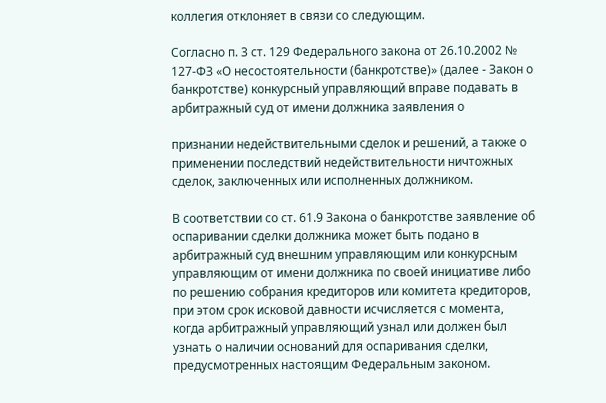коллегия отклоняет в связи со следующим.

Согласно п. 3 ст. 129 Федерального закона от 26.10.2002 № 127-ФЗ «О несостоятельности (банкротстве)» (далее - Закон о банкротстве) конкурсный управляющий вправе подавать в арбитражный суд от имени должника заявления о

признании недействительными сделок и решений, а также о применении последствий недействительности ничтожных сделок, заключенных или исполненных должником.

В соответствии со ст. 61.9 Закона о банкротстве заявление об оспаривании сделки должника может быть подано в арбитражный суд внешним управляющим или конкурсным управляющим от имени должника по своей инициативе либо по решению собрания кредиторов или комитета кредиторов, при этом срок исковой давности исчисляется с момента, когда арбитражный управляющий узнал или должен был узнать о наличии оснований для оспаривания сделки, предусмотренных настоящим Федеральным законом.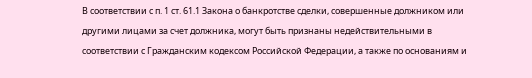В соответствии с п. 1 ст. 61.1 Закона о банкротстве сделки, совершенные должником или другими лицами за счет должника, могут быть признаны недействительными в соответствии с Гражданским кодексом Российской Федерации, а также по основаниям и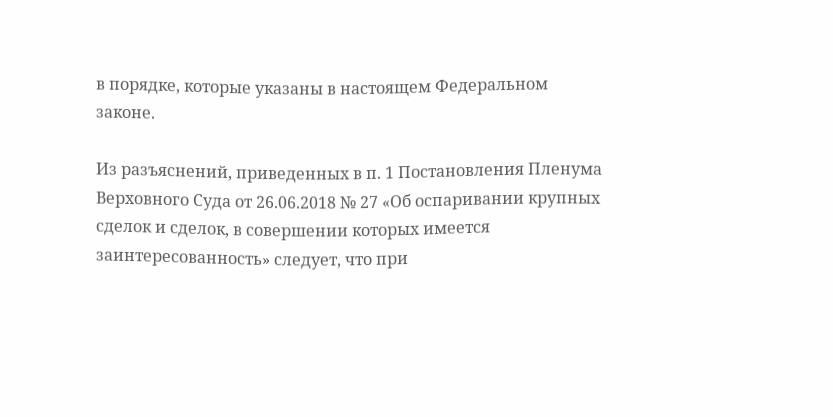в порядке, которые указаны в настоящем Федеральном законе.

Из разъяснений, приведенных в п. 1 Постановления Пленума Верховного Суда от 26.06.2018 № 27 «Об оспаривании крупных сделок и сделок, в совершении которых имеется заинтересованность» следует, что при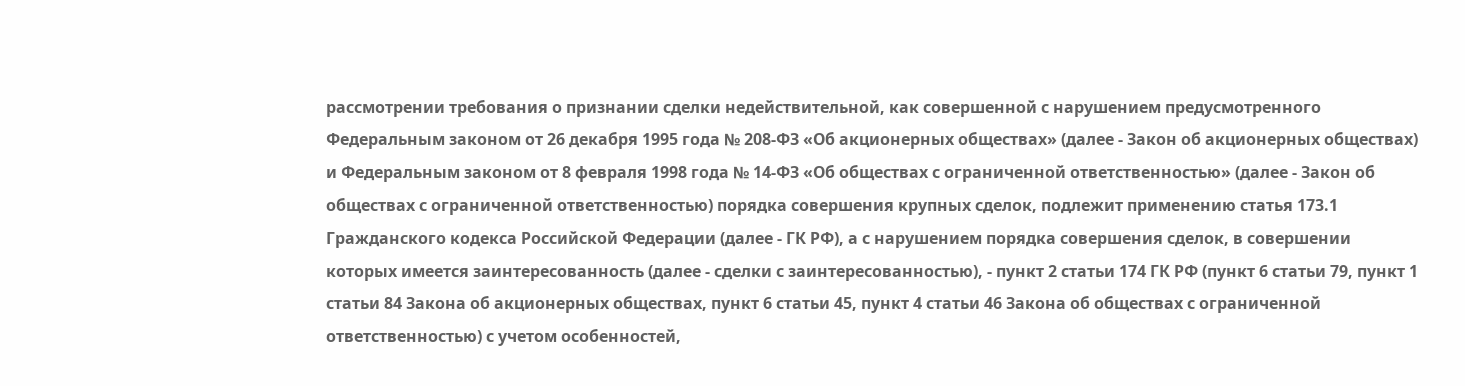рассмотрении требования о признании сделки недействительной, как совершенной с нарушением предусмотренного Федеральным законом от 26 декабря 1995 года № 208-ФЗ «Об акционерных обществах» (далее - Закон об акционерных обществах) и Федеральным законом от 8 февраля 1998 года № 14-ФЗ «Об обществах с ограниченной ответственностью» (далее - Закон об обществах с ограниченной ответственностью) порядка совершения крупных сделок, подлежит применению статья 173.1 Гражданского кодекса Российской Федерации (далее - ГК РФ), а с нарушением порядка совершения сделок, в совершении которых имеется заинтересованность (далее - сделки с заинтересованностью), - пункт 2 статьи 174 ГК РФ (пункт 6 статьи 79, пункт 1 статьи 84 Закона об акционерных обществах, пункт 6 статьи 45, пункт 4 статьи 46 Закона об обществах с ограниченной ответственностью) с учетом особенностей,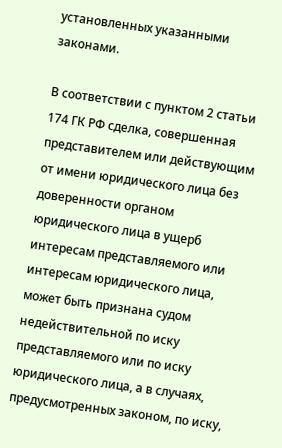установленных указанными законами.

В соответствии с пунктом 2 статьи 174 ГК РФ сделка, совершенная представителем или действующим от имени юридического лица без доверенности органом юридического лица в ущерб интересам представляемого или интересам юридического лица, может быть признана судом недействительной по иску представляемого или по иску юридического лица, а в случаях, предусмотренных законом, по иску,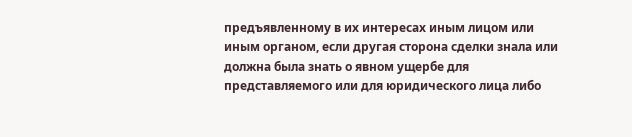предъявленному в их интересах иным лицом или иным органом, если другая сторона сделки знала или должна была знать о явном ущербе для представляемого или для юридического лица либо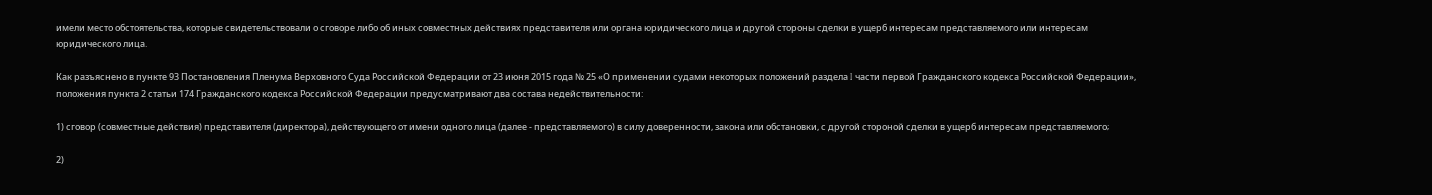имели место обстоятельства, которые свидетельствовали о сговоре либо об иных совместных действиях представителя или органа юридического лица и другой стороны сделки в ущерб интересам представляемого или интересам юридического лица.

Как разъяснено в пункте 93 Постановления Пленума Верховного Суда Российской Федерации от 23 июня 2015 года № 25 «О применении судами некоторых положений раздела I части первой Гражданского кодекса Российской Федерации», положения пункта 2 статьи 174 Гражданского кодекса Российской Федерации предусматривают два состава недействительности:

1) сговор (совместные действия) представителя (директора), действующего от имени одного лица (далее - представляемого) в силу доверенности, закона или обстановки, с другой стороной сделки в ущерб интересам представляемого;

2)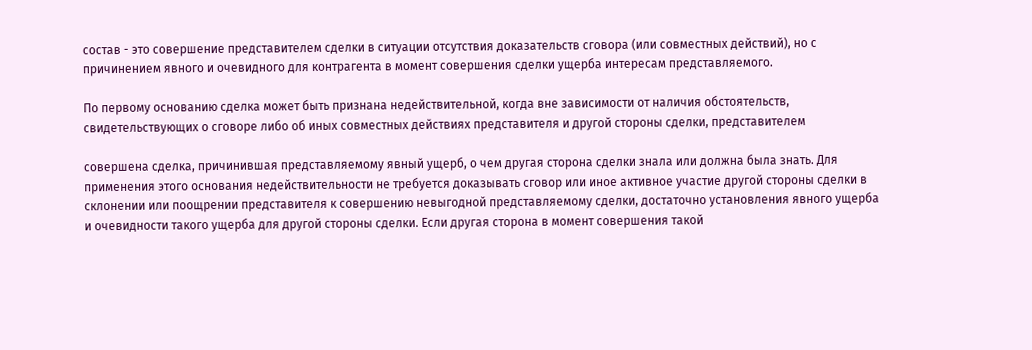состав - это совершение представителем сделки в ситуации отсутствия доказательств сговора (или совместных действий), но с причинением явного и очевидного для контрагента в момент совершения сделки ущерба интересам представляемого.

По первому основанию сделка может быть признана недействительной, когда вне зависимости от наличия обстоятельств, свидетельствующих о сговоре либо об иных совместных действиях представителя и другой стороны сделки, представителем

совершена сделка, причинившая представляемому явный ущерб, о чем другая сторона сделки знала или должна была знать. Для применения этого основания недействительности не требуется доказывать сговор или иное активное участие другой стороны сделки в склонении или поощрении представителя к совершению невыгодной представляемому сделки, достаточно установления явного ущерба и очевидности такого ущерба для другой стороны сделки. Если другая сторона в момент совершения такой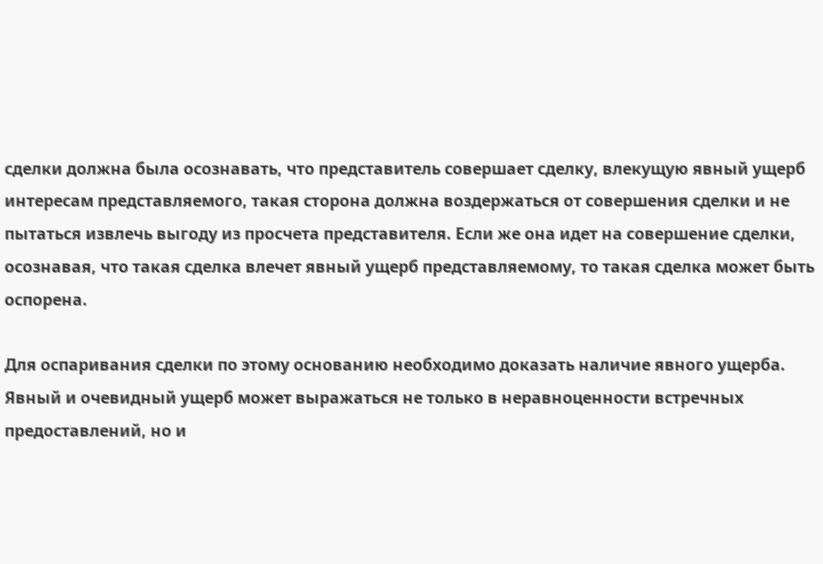сделки должна была осознавать, что представитель совершает сделку, влекущую явный ущерб интересам представляемого, такая сторона должна воздержаться от совершения сделки и не пытаться извлечь выгоду из просчета представителя. Если же она идет на совершение сделки, осознавая, что такая сделка влечет явный ущерб представляемому, то такая сделка может быть оспорена.

Для оспаривания сделки по этому основанию необходимо доказать наличие явного ущерба. Явный и очевидный ущерб может выражаться не только в неравноценности встречных предоставлений, но и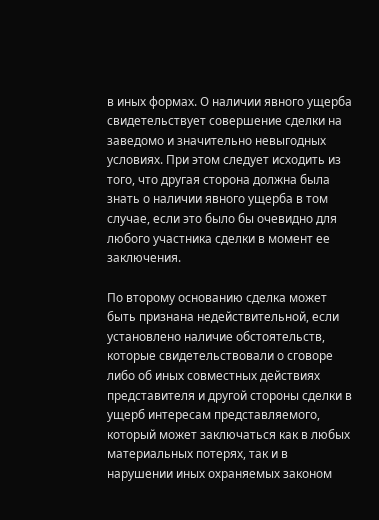в иных формах. О наличии явного ущерба свидетельствует совершение сделки на заведомо и значительно невыгодных условиях. При этом следует исходить из того, что другая сторона должна была знать о наличии явного ущерба в том случае, если это было бы очевидно для любого участника сделки в момент ее заключения.

По второму основанию сделка может быть признана недействительной, если установлено наличие обстоятельств, которые свидетельствовали о сговоре либо об иных совместных действиях представителя и другой стороны сделки в ущерб интересам представляемого, который может заключаться как в любых материальных потерях, так и в нарушении иных охраняемых законом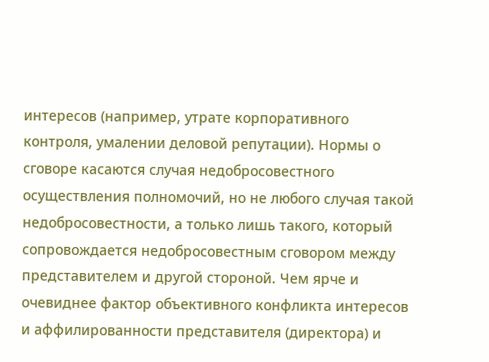интересов (например, утрате корпоративного контроля, умалении деловой репутации). Нормы о сговоре касаются случая недобросовестного осуществления полномочий, но не любого случая такой недобросовестности, а только лишь такого, который сопровождается недобросовестным сговором между представителем и другой стороной. Чем ярче и очевиднее фактор объективного конфликта интересов и аффилированности представителя (директора) и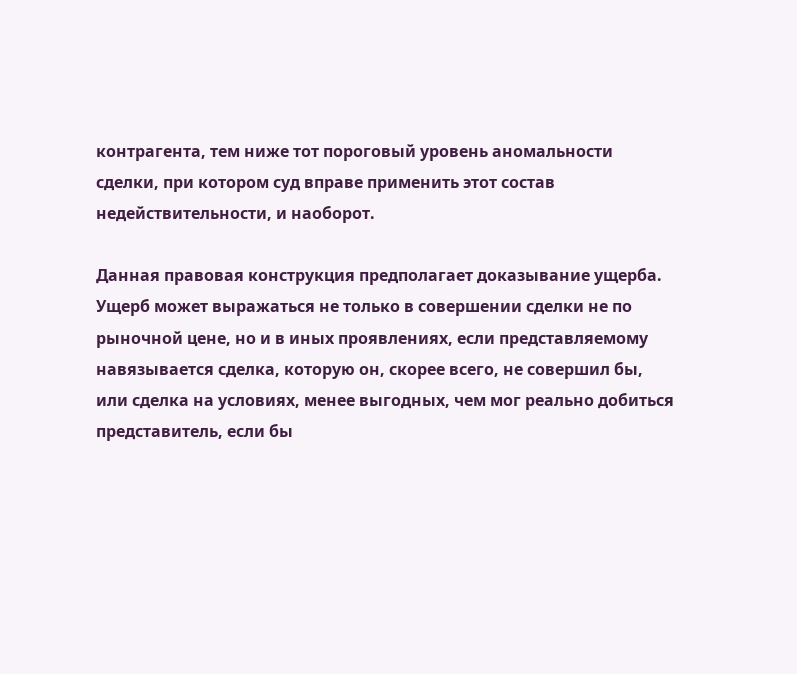контрагента, тем ниже тот пороговый уровень аномальности сделки, при котором суд вправе применить этот состав недействительности, и наоборот.

Данная правовая конструкция предполагает доказывание ущерба. Ущерб может выражаться не только в совершении сделки не по рыночной цене, но и в иных проявлениях, если представляемому навязывается сделка, которую он, скорее всего, не совершил бы, или сделка на условиях, менее выгодных, чем мог реально добиться представитель, если бы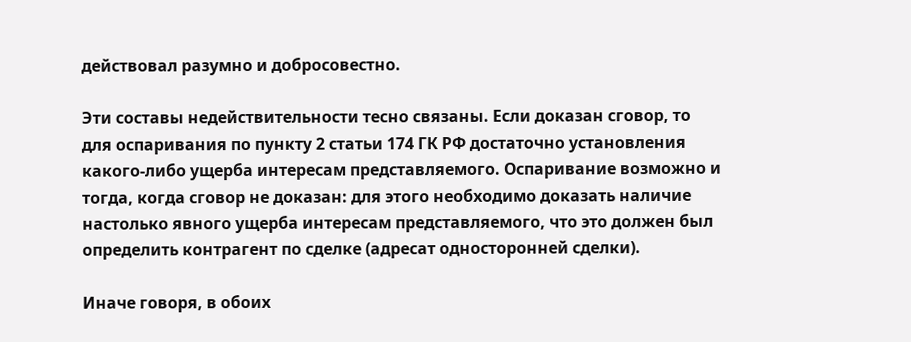действовал разумно и добросовестно.

Эти составы недействительности тесно связаны. Если доказан сговор, то для оспаривания по пункту 2 статьи 174 ГК РФ достаточно установления какого-либо ущерба интересам представляемого. Оспаривание возможно и тогда, когда сговор не доказан: для этого необходимо доказать наличие настолько явного ущерба интересам представляемого, что это должен был определить контрагент по сделке (адресат односторонней сделки).

Иначе говоря, в обоих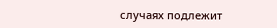случаях подлежит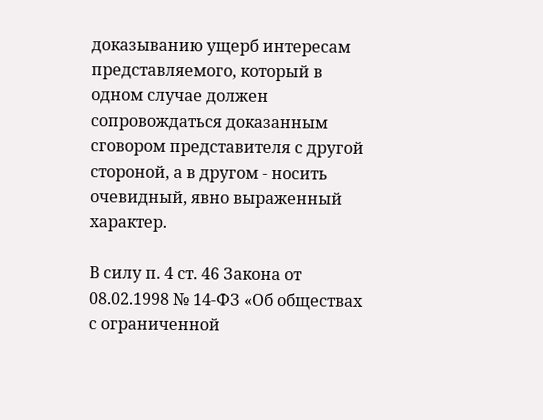доказыванию ущерб интересам представляемого, который в одном случае должен сопровождаться доказанным сговором представителя с другой стороной, а в другом - носить очевидный, явно выраженный характер.

В силу п. 4 ст. 46 Закона от 08.02.1998 № 14-ФЗ «Об обществах с ограниченной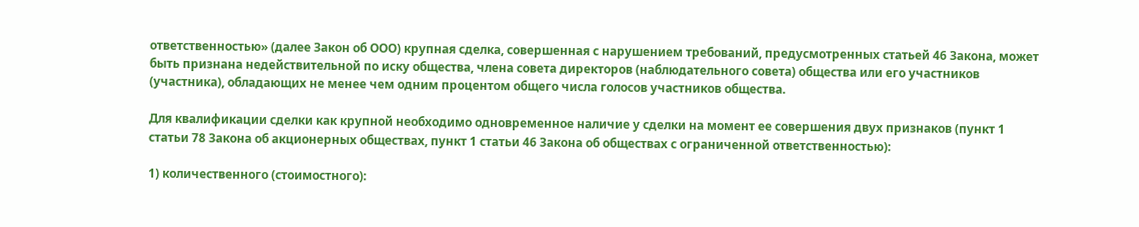ответственностью» (далее Закон об ООО) крупная сделка, совершенная с нарушением требований, предусмотренных статьей 46 Закона, может быть признана недействительной по иску общества, члена совета директоров (наблюдательного совета) общества или его участников (участника), обладающих не менее чем одним процентом общего числа голосов участников общества.

Для квалификации сделки как крупной необходимо одновременное наличие у сделки на момент ее совершения двух признаков (пункт 1 статьи 78 Закона об акционерных обществах, пункт 1 статьи 46 Закона об обществах с ограниченной ответственностью):

1) количественного (стоимостного):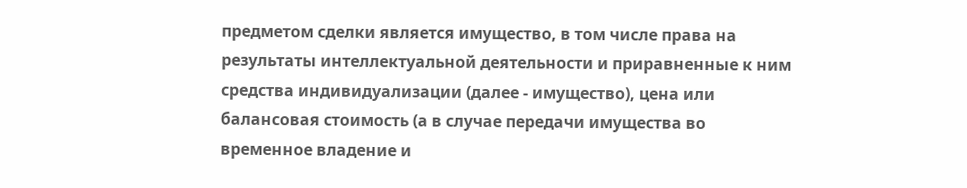предметом сделки является имущество, в том числе права на результаты интеллектуальной деятельности и приравненные к ним средства индивидуализации (далее - имущество), цена или балансовая стоимость (а в случае передачи имущества во временное владение и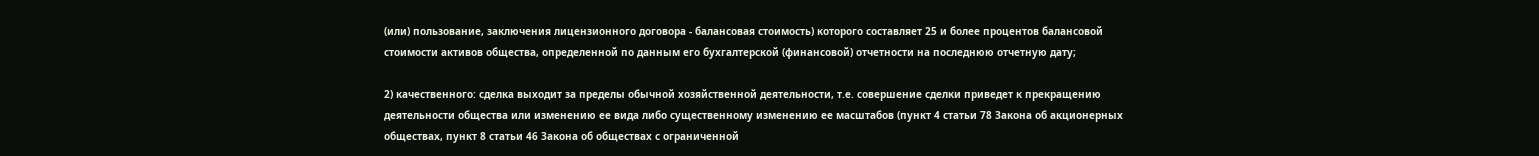(или) пользование, заключения лицензионного договора - балансовая стоимость) которого составляет 25 и более процентов балансовой стоимости активов общества, определенной по данным его бухгалтерской (финансовой) отчетности на последнюю отчетную дату;

2) качественного: сделка выходит за пределы обычной хозяйственной деятельности, т.е. совершение сделки приведет к прекращению деятельности общества или изменению ее вида либо существенному изменению ее масштабов (пункт 4 статьи 78 Закона об акционерных обществах, пункт 8 статьи 46 Закона об обществах с ограниченной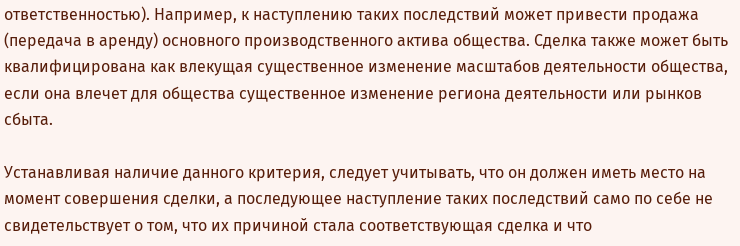ответственностью). Например, к наступлению таких последствий может привести продажа (передача в аренду) основного производственного актива общества. Сделка также может быть квалифицирована как влекущая существенное изменение масштабов деятельности общества, если она влечет для общества существенное изменение региона деятельности или рынков сбыта.

Устанавливая наличие данного критерия, следует учитывать, что он должен иметь место на момент совершения сделки, а последующее наступление таких последствий само по себе не свидетельствует о том, что их причиной стала соответствующая сделка и что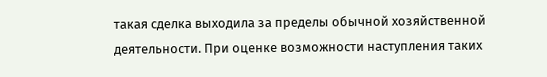такая сделка выходила за пределы обычной хозяйственной деятельности. При оценке возможности наступления таких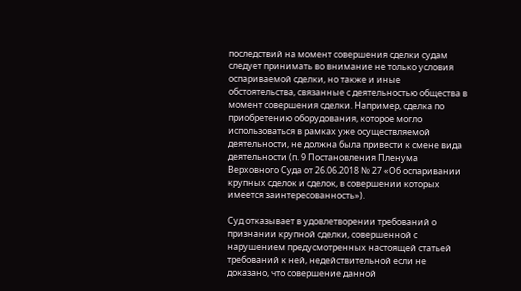последствий на момент совершения сделки судам следует принимать во внимание не только условия оспариваемой сделки, но также и иные обстоятельства, связанные с деятельностью общества в момент совершения сделки. Например, сделка по приобретению оборудования, которое могло использоваться в рамках уже осуществляемой деятельности, не должна была привести к смене вида деятельности (п. 9 Постановления Пленума Верховного Суда от 26.06.2018 № 27 «Об оспаривании крупных сделок и сделок, в совершении которых имеется заинтересованность»).

Суд отказывает в удовлетворении требований о признании крупной сделки, совершенной с нарушением предусмотренных настоящей статьей требований к ней, недействительной если не доказано, что совершение данной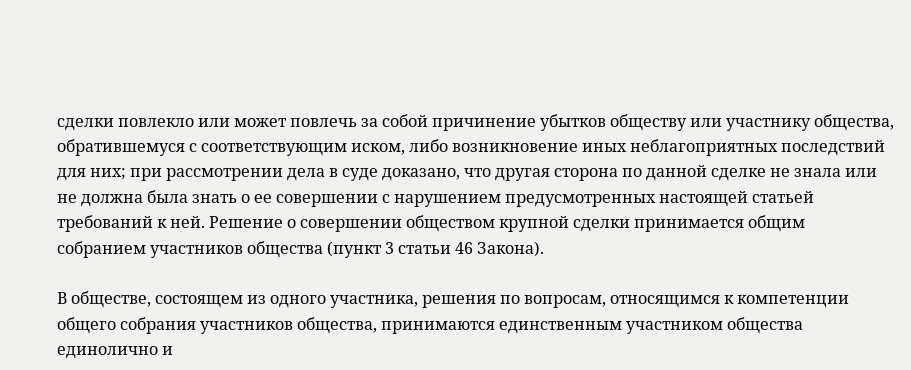сделки повлекло или может повлечь за собой причинение убытков обществу или участнику общества, обратившемуся с соответствующим иском, либо возникновение иных неблагоприятных последствий для них; при рассмотрении дела в суде доказано, что другая сторона по данной сделке не знала или не должна была знать о ее совершении с нарушением предусмотренных настоящей статьей требований к ней. Решение о совершении обществом крупной сделки принимается общим собранием участников общества (пункт 3 статьи 46 Закона).

В обществе, состоящем из одного участника, решения по вопросам, относящимся к компетенции общего собрания участников общества, принимаются единственным участником общества единолично и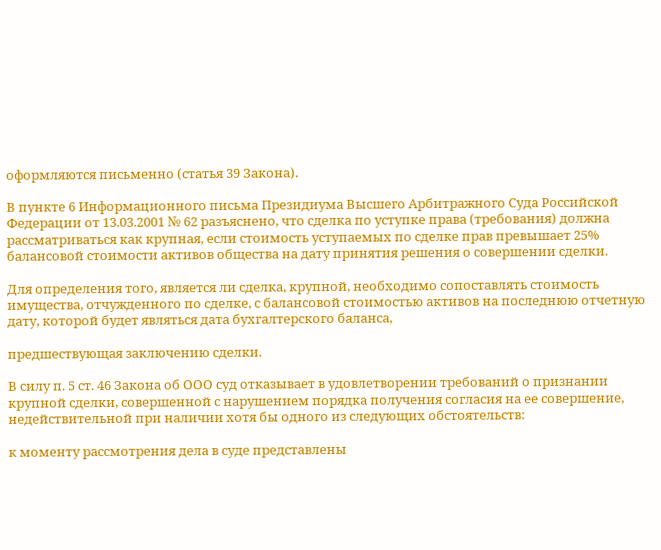оформляются письменно (статья 39 Закона).

В пункте 6 Информационного письма Президиума Высшего Арбитражного Суда Российской Федерации от 13.03.2001 № 62 разъяснено, что сделка по уступке права (требования) должна рассматриваться как крупная, если стоимость уступаемых по сделке прав превышает 25% балансовой стоимости активов общества на дату принятия решения о совершении сделки.

Для определения того, является ли сделка, крупной, необходимо сопоставлять стоимость имущества, отчужденного по сделке, с балансовой стоимостью активов на последнюю отчетную дату, которой будет являться дата бухгалтерского баланса,

предшествующая заключению сделки.

В силу п. 5 ст. 46 Закона об ООО суд отказывает в удовлетворении требований о признании крупной сделки, совершенной с нарушением порядка получения согласия на ее совершение, недействительной при наличии хотя бы одного из следующих обстоятельств:

к моменту рассмотрения дела в суде представлены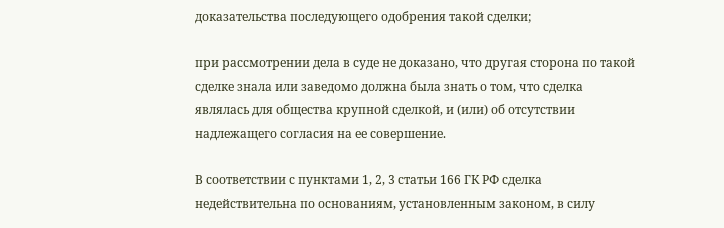доказательства последующего одобрения такой сделки;

при рассмотрении дела в суде не доказано, что другая сторона по такой сделке знала или заведомо должна была знать о том, что сделка являлась для общества крупной сделкой, и (или) об отсутствии надлежащего согласия на ее совершение.

В соответствии с пунктами 1, 2, 3 статьи 166 ГК РФ сделка недействительна по основаниям, установленным законом, в силу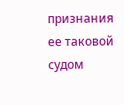признания ее таковой судом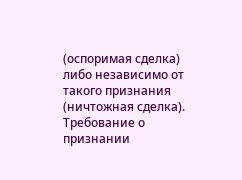(оспоримая сделка) либо независимо от такого признания (ничтожная сделка). Требование о признании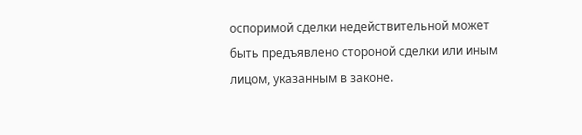оспоримой сделки недействительной может быть предъявлено стороной сделки или иным лицом, указанным в законе.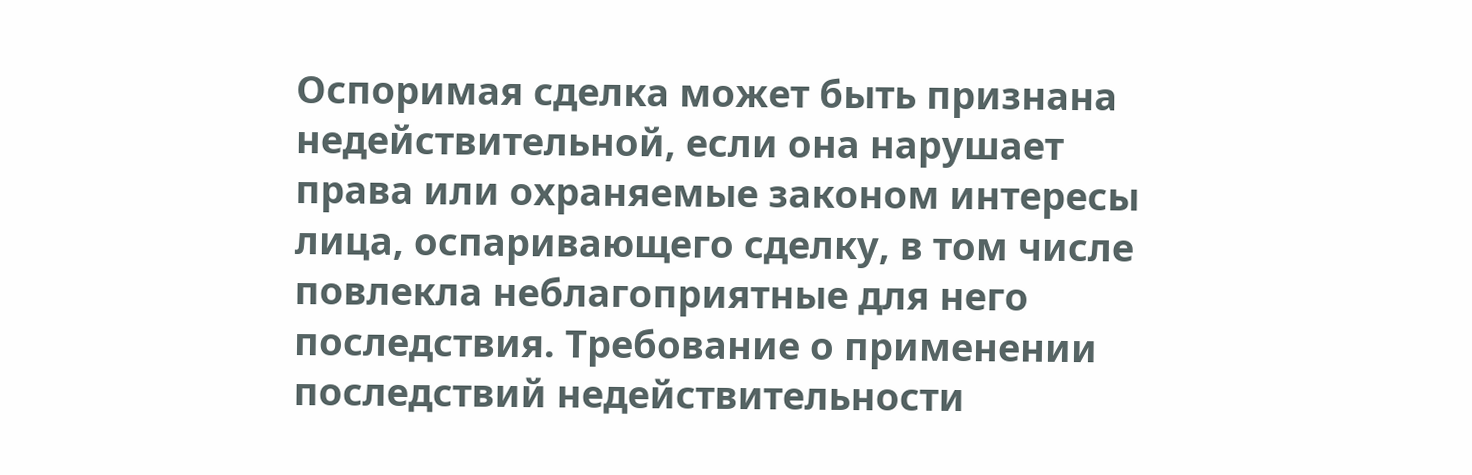Оспоримая сделка может быть признана недействительной, если она нарушает права или охраняемые законом интересы лица, оспаривающего сделку, в том числе повлекла неблагоприятные для него последствия. Требование о применении последствий недействительности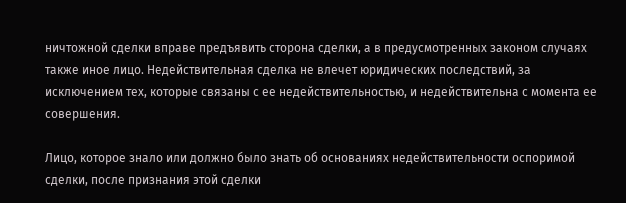ничтожной сделки вправе предъявить сторона сделки, а в предусмотренных законом случаях также иное лицо. Недействительная сделка не влечет юридических последствий, за исключением тех, которые связаны с ее недействительностью, и недействительна с момента ее совершения.

Лицо, которое знало или должно было знать об основаниях недействительности оспоримой сделки, после признания этой сделки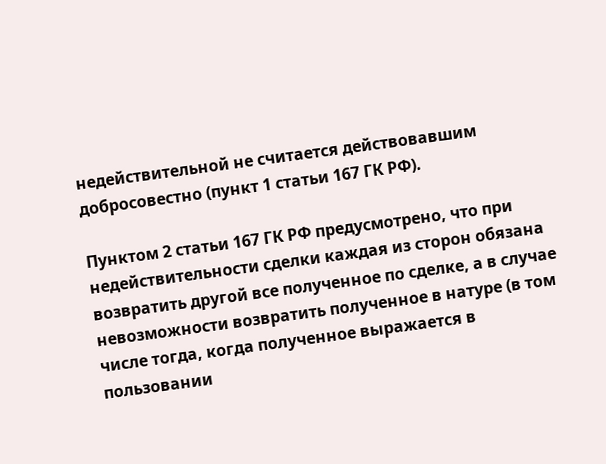недействительной не считается действовавшим добросовестно (пункт 1 статьи 167 ГК РФ).

Пунктом 2 статьи 167 ГК РФ предусмотрено, что при недействительности сделки каждая из сторон обязана возвратить другой все полученное по сделке, а в случае невозможности возвратить полученное в натуре (в том числе тогда, когда полученное выражается в пользовании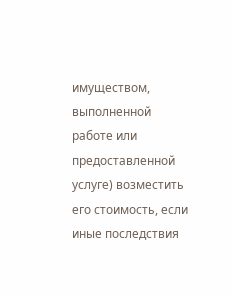имуществом, выполненной работе или предоставленной услуге) возместить его стоимость, если иные последствия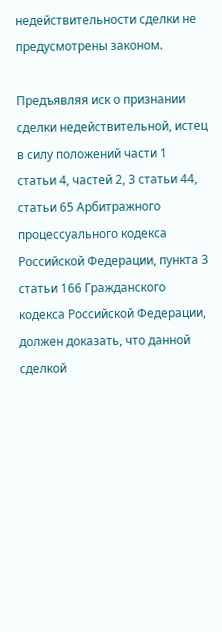недействительности сделки не предусмотрены законом.

Предъявляя иск о признании сделки недействительной, истец в силу положений части 1 статьи 4, частей 2, 3 статьи 44, статьи 65 Арбитражного процессуального кодекса Российской Федерации, пункта 3 статьи 166 Гражданского кодекса Российской Федерации, должен доказать, что данной сделкой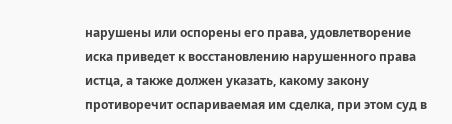нарушены или оспорены его права, удовлетворение иска приведет к восстановлению нарушенного права истца, а также должен указать, какому закону противоречит оспариваемая им сделка, при этом суд в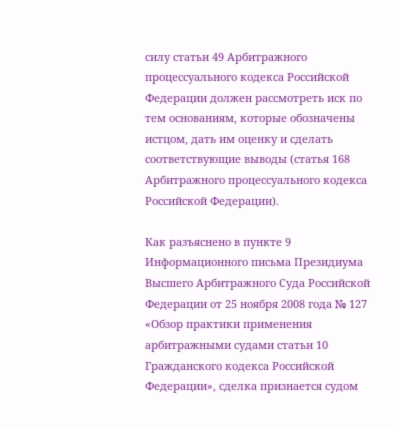силу статьи 49 Арбитражного процессуального кодекса Российской Федерации должен рассмотреть иск по тем основаниям, которые обозначены истцом, дать им оценку и сделать соответствующие выводы (статья 168 Арбитражного процессуального кодекса Российской Федерации).

Как разъяснено в пункте 9 Информационного письма Президиума Высшего Арбитражного Суда Российской Федерации от 25 ноября 2008 года № 127 «Обзор практики применения арбитражными судами статьи 10 Гражданского кодекса Российской Федерации», сделка признается судом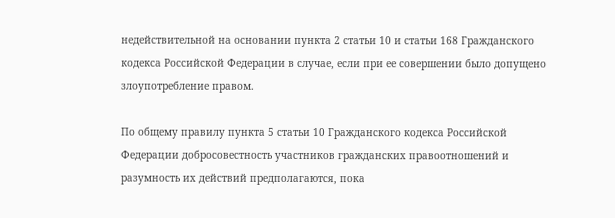недействительной на основании пункта 2 статьи 10 и статьи 168 Гражданского кодекса Российской Федерации в случае, если при ее совершении было допущено злоупотребление правом.

По общему правилу пункта 5 статьи 10 Гражданского кодекса Российской Федерации добросовестность участников гражданских правоотношений и разумность их действий предполагаются, пока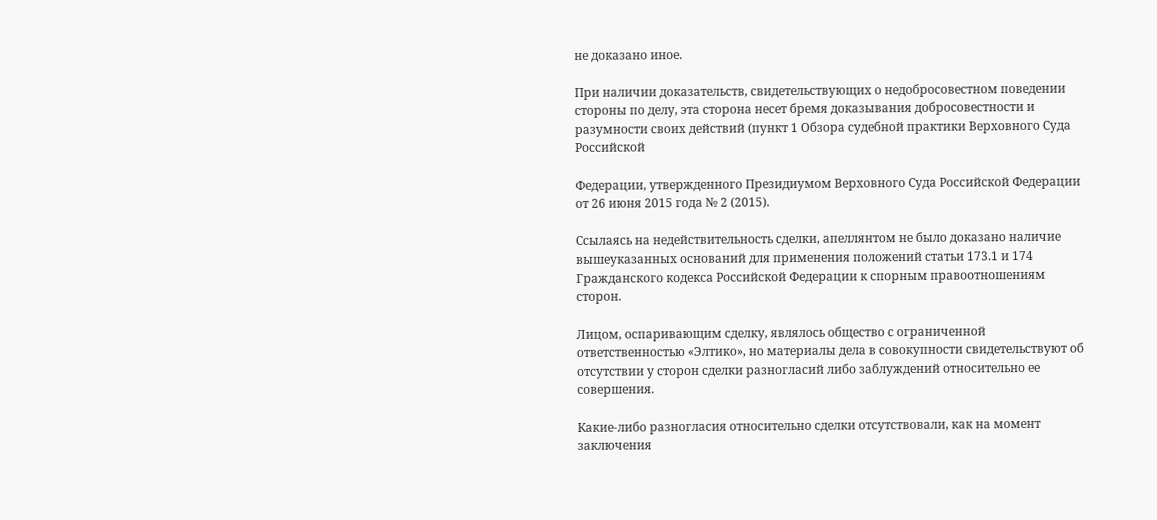не доказано иное.

При наличии доказательств, свидетельствующих о недобросовестном поведении стороны по делу, эта сторона несет бремя доказывания добросовестности и разумности своих действий (пункт 1 Обзора судебной практики Верховного Суда Российской

Федерации, утвержденного Президиумом Верховного Суда Российской Федерации от 26 июня 2015 года № 2 (2015).

Ссылаясь на недействительность сделки, апеллянтом не было доказано наличие вышеуказанных оснований для применения положений статьи 173.1 и 174 Гражданского кодекса Российской Федерации к спорным правоотношениям сторон.

Лицом, оспаривающим сделку, являлось общество с ограниченной ответственностью «Элтико», но материалы дела в совокупности свидетельствуют об отсутствии у сторон сделки разногласий либо заблуждений относительно ее совершения.

Какие-либо разногласия относительно сделки отсутствовали, как на момент заключения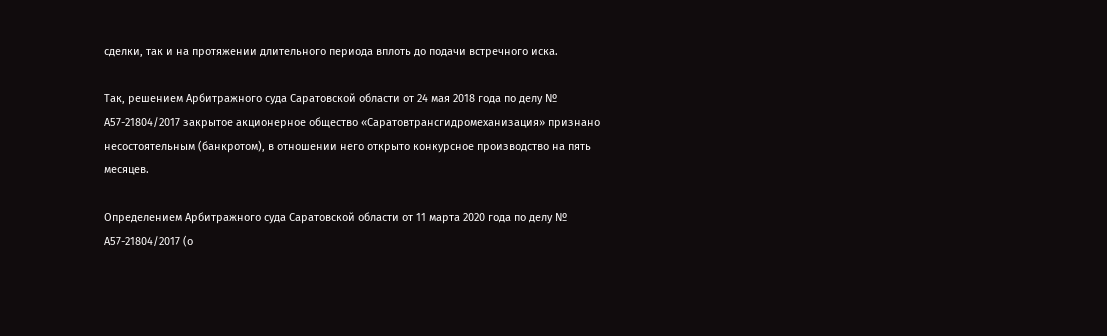сделки, так и на протяжении длительного периода вплоть до подачи встречного иска.

Так, решением Арбитражного суда Саратовской области от 24 мая 2018 года по делу № А57-21804/2017 закрытое акционерное общество «Саратовтрансгидромеханизация» признано несостоятельным (банкротом), в отношении него открыто конкурсное производство на пять месяцев.

Определением Арбитражного суда Саратовской области от 11 марта 2020 года по делу № А57-21804/2017 (о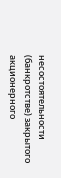несостоятельности (банкротстве) закрытого акционерного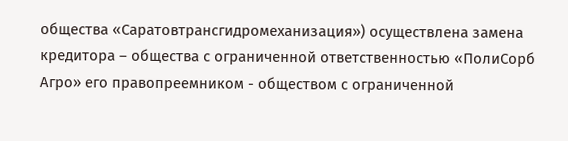общества «Саратовтрансгидромеханизация») осуществлена замена кредитора – общества с ограниченной ответственностью «ПолиСорб Агро» его правопреемником - обществом с ограниченной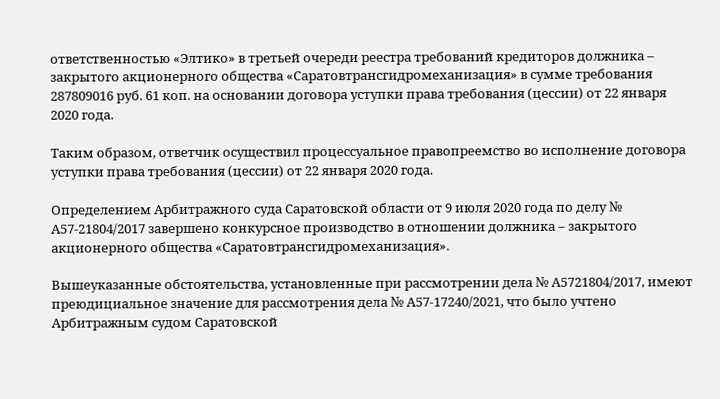ответственностью «Элтико» в третьей очереди реестра требований кредиторов должника – закрытого акционерного общества «Саратовтрансгидромеханизация» в сумме требования 287809016 руб. 61 коп. на основании договора уступки права требования (цессии) от 22 января 2020 года.

Таким образом, ответчик осуществил процессуальное правопреемство во исполнение договора уступки права требования (цессии) от 22 января 2020 года.

Определением Арбитражного суда Саратовской области от 9 июля 2020 года по делу № А57-21804/2017 завершено конкурсное производство в отношении должника – закрытого акционерного общества «Саратовтрансгидромеханизация».

Вышеуказанные обстоятельства, установленные при рассмотрении дела № А5721804/2017, имеют преюдициальное значение для рассмотрения дела № А57-17240/2021, что было учтено Арбитражным судом Саратовской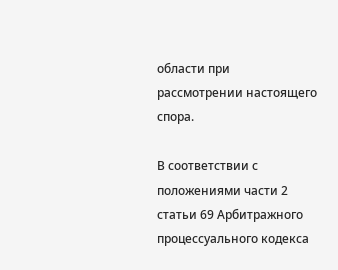области при рассмотрении настоящего спора.

В соответствии с положениями части 2 статьи 69 Арбитражного процессуального кодекса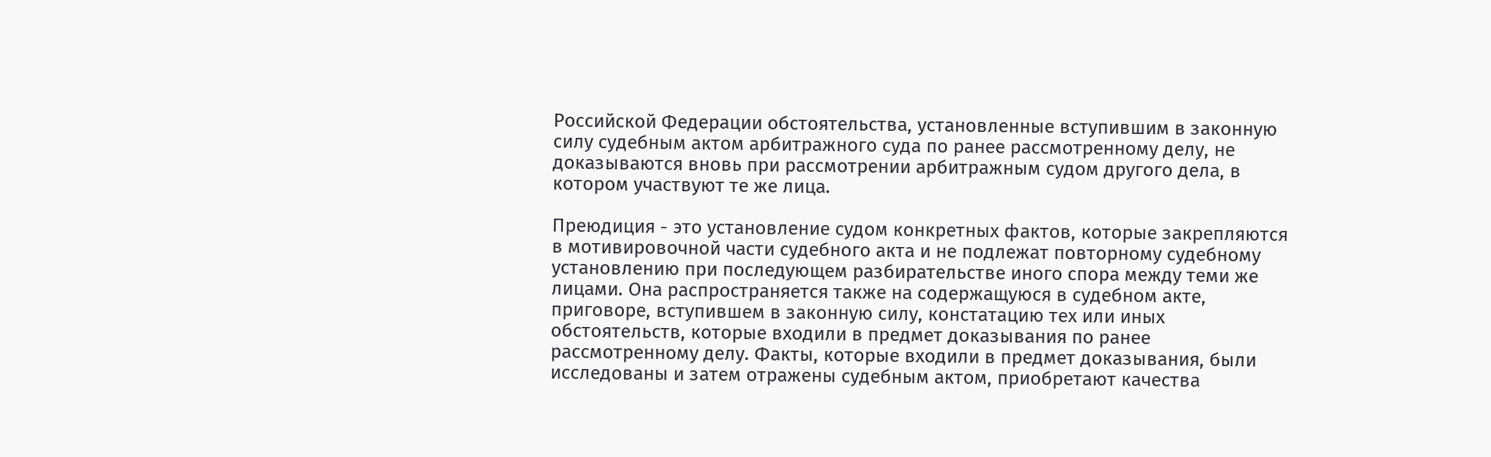Российской Федерации обстоятельства, установленные вступившим в законную силу судебным актом арбитражного суда по ранее рассмотренному делу, не доказываются вновь при рассмотрении арбитражным судом другого дела, в котором участвуют те же лица.

Преюдиция - это установление судом конкретных фактов, которые закрепляются в мотивировочной части судебного акта и не подлежат повторному судебному установлению при последующем разбирательстве иного спора между теми же лицами. Она распространяется также на содержащуюся в судебном акте, приговоре, вступившем в законную силу, констатацию тех или иных обстоятельств, которые входили в предмет доказывания по ранее рассмотренному делу. Факты, которые входили в предмет доказывания, были исследованы и затем отражены судебным актом, приобретают качества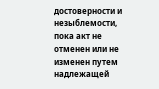достоверности и незыблемости, пока акт не отменен или не изменен путем надлежащей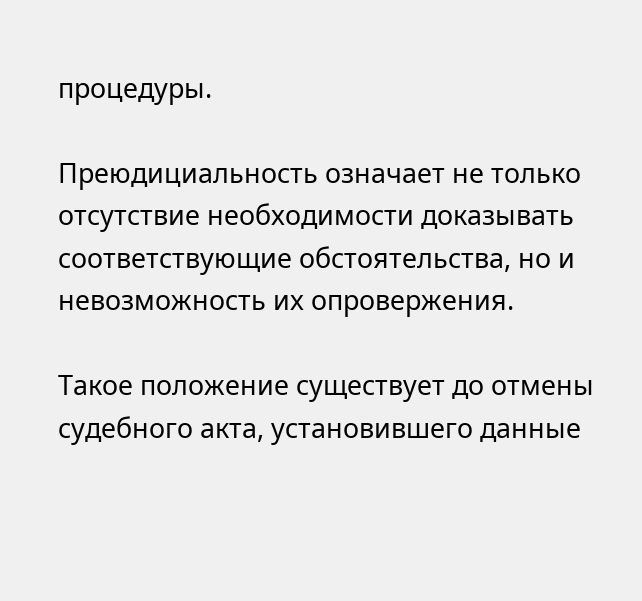процедуры.

Преюдициальность означает не только отсутствие необходимости доказывать соответствующие обстоятельства, но и невозможность их опровержения.

Такое положение существует до отмены судебного акта, установившего данные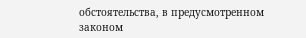обстоятельства, в предусмотренном законом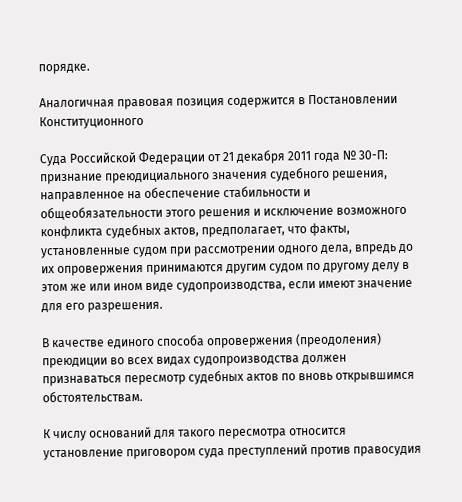порядке.

Аналогичная правовая позиция содержится в Постановлении Конституционного

Суда Российской Федерации от 21 декабря 2011 года № 30-П: признание преюдициального значения судебного решения, направленное на обеспечение стабильности и общеобязательности этого решения и исключение возможного конфликта судебных актов, предполагает, что факты, установленные судом при рассмотрении одного дела, впредь до их опровержения принимаются другим судом по другому делу в этом же или ином виде судопроизводства, если имеют значение для его разрешения.

В качестве единого способа опровержения (преодоления) преюдиции во всех видах судопроизводства должен признаваться пересмотр судебных актов по вновь открывшимся обстоятельствам.

К числу оснований для такого пересмотра относится установление приговором суда преступлений против правосудия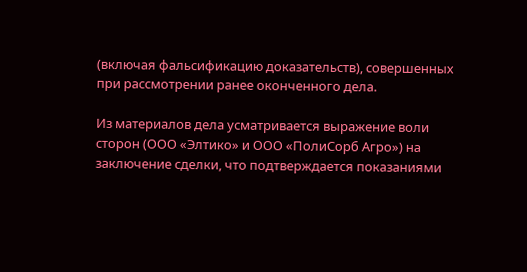(включая фальсификацию доказательств), совершенных при рассмотрении ранее оконченного дела.

Из материалов дела усматривается выражение воли сторон (ООО «Элтико» и ООО «ПолиСорб Агро») на заключение сделки, что подтверждается показаниями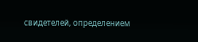свидетелей, определением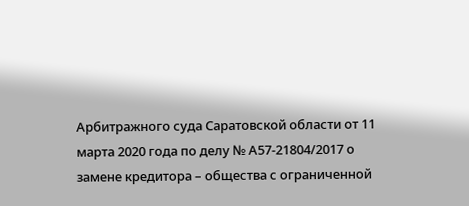Арбитражного суда Саратовской области от 11 марта 2020 года по делу № А57-21804/2017 о замене кредитора – общества с ограниченной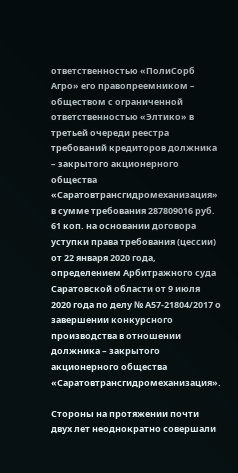ответственностью «ПолиСорб Агро» его правопреемником – обществом с ограниченной ответственностью «Элтико» в третьей очереди реестра требований кредиторов должника – закрытого акционерного общества «Саратовтрансгидромеханизация» в сумме требования 287809016 руб. 61 коп. на основании договора уступки права требования (цессии) от 22 января 2020 года, определением Арбитражного суда Саратовской области от 9 июля 2020 года по делу № А57-21804/2017 о завершении конкурсного производства в отношении должника – закрытого акционерного общества «Саратовтрансгидромеханизация».

Стороны на протяжении почти двух лет неоднократно совершали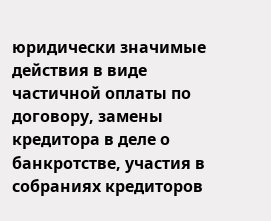юридически значимые действия в виде частичной оплаты по договору, замены кредитора в деле о банкротстве, участия в собраниях кредиторов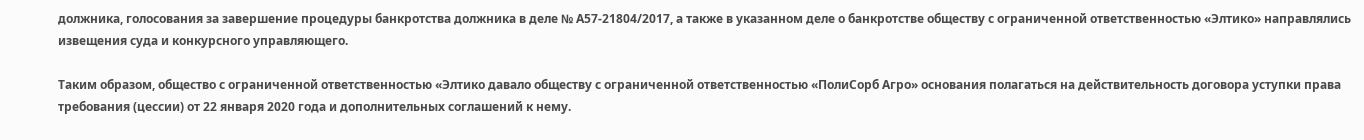должника, голосования за завершение процедуры банкротства должника в деле № А57-21804/2017, а также в указанном деле о банкротстве обществу с ограниченной ответственностью «Элтико» направлялись извещения суда и конкурсного управляющего.

Таким образом, общество с ограниченной ответственностью «Элтико давало обществу с ограниченной ответственностью «ПолиСорб Агро» основания полагаться на действительность договора уступки права требования (цессии) от 22 января 2020 года и дополнительных соглашений к нему.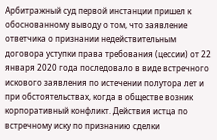Арбитражный суд первой инстанции пришел к обоснованному выводу о том, что заявление ответчика о признании недействительным договора уступки права требования (цессии) от 22 января 2020 года последовало в виде встречного искового заявления по истечении полутора лет и при обстоятельствах, когда в обществе возник корпоративный конфликт. Действия истца по встречному иску по признанию сделки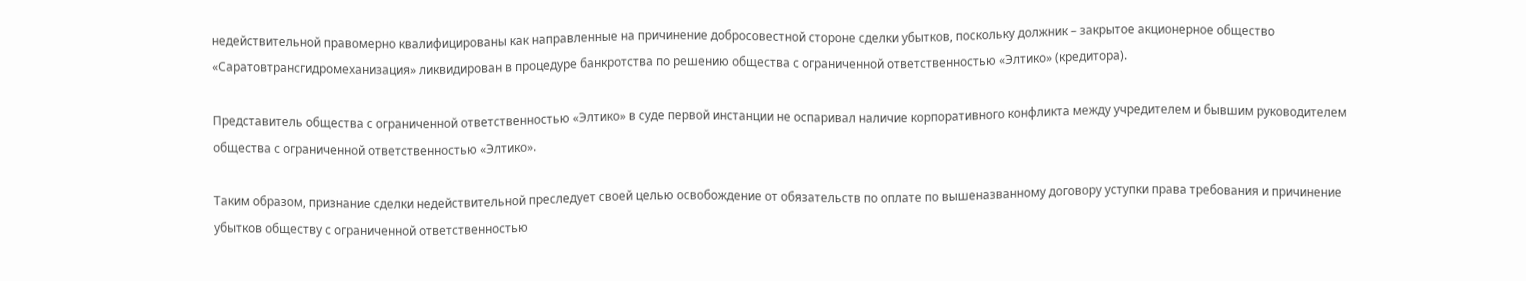недействительной правомерно квалифицированы как направленные на причинение добросовестной стороне сделки убытков, поскольку должник – закрытое акционерное общество «Саратовтрансгидромеханизация» ликвидирован в процедуре банкротства по решению общества с ограниченной ответственностью «Элтико» (кредитора).

Представитель общества с ограниченной ответственностью «Элтико» в суде первой инстанции не оспаривал наличие корпоративного конфликта между учредителем и бывшим руководителем общества с ограниченной ответственностью «Элтико».

Таким образом, признание сделки недействительной преследует своей целью освобождение от обязательств по оплате по вышеназванному договору уступки права требования и причинение убытков обществу с ограниченной ответственностью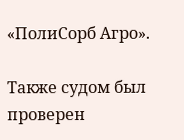«ПолиСорб Агро».

Также судом был проверен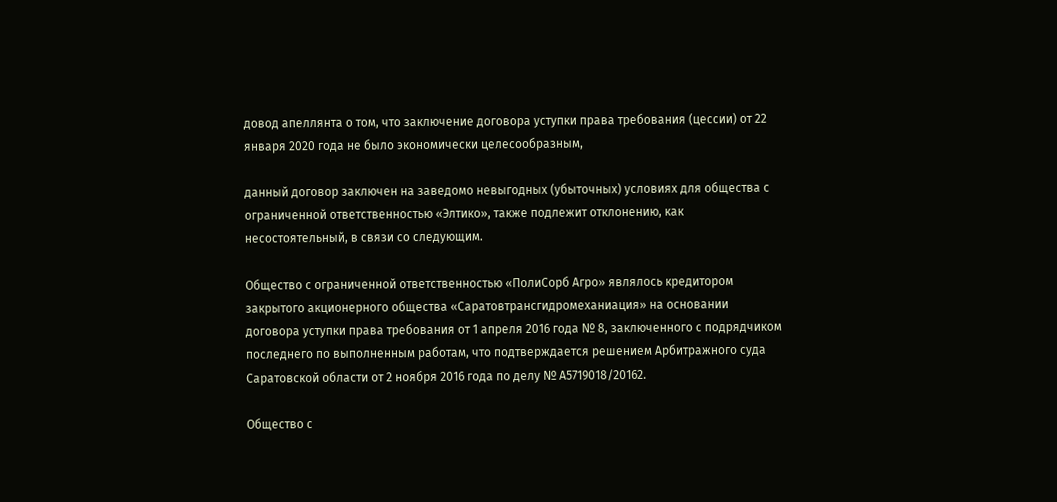довод апеллянта о том, что заключение договора уступки права требования (цессии) от 22 января 2020 года не было экономически целесообразным,

данный договор заключен на заведомо невыгодных (убыточных) условиях для общества с ограниченной ответственностью «Элтико», также подлежит отклонению, как несостоятельный, в связи со следующим.

Общество с ограниченной ответственностью «ПолиСорб Агро» являлось кредитором закрытого акционерного общества «Саратовтрансгидромеханиация» на основании договора уступки права требования от 1 апреля 2016 года № 8, заключенного с подрядчиком последнего по выполненным работам, что подтверждается решением Арбитражного суда Саратовской области от 2 ноября 2016 года по делу № А5719018/20162.

Общество с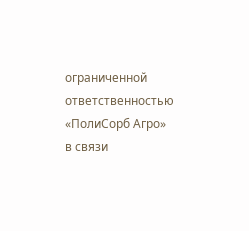ограниченной ответственностью «ПолиСорб Агро» в связи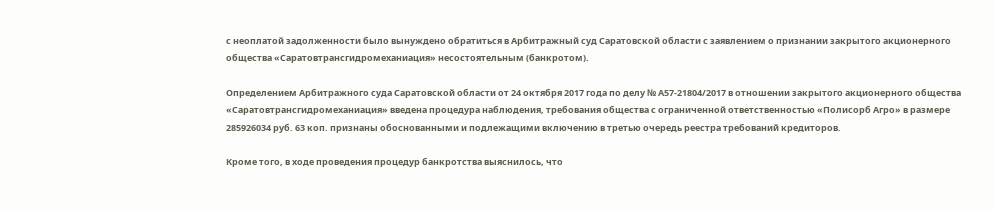с неоплатой задолженности было вынуждено обратиться в Арбитражный суд Саратовской области с заявлением о признании закрытого акционерного общества «Саратовтрансгидромеханиация» несостоятельным (банкротом).

Определением Арбитражного суда Саратовской области от 24 октября 2017 года по делу № А57-21804/2017 в отношении закрытого акционерного общества «Саратовтрансгидромеханиация» введена процедура наблюдения, требования общества с ограниченной ответственностью «Полисорб Агро» в размере 285926034 руб. 63 коп. признаны обоснованными и подлежащими включению в третью очередь реестра требований кредиторов.

Кроме того, в ходе проведения процедур банкротства выяснилось, что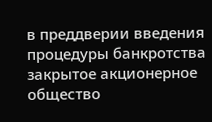в преддверии введения процедуры банкротства закрытое акционерное общество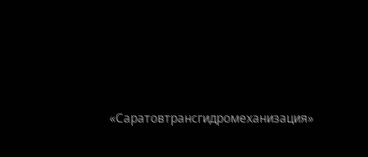«Саратовтрансгидромеханизация»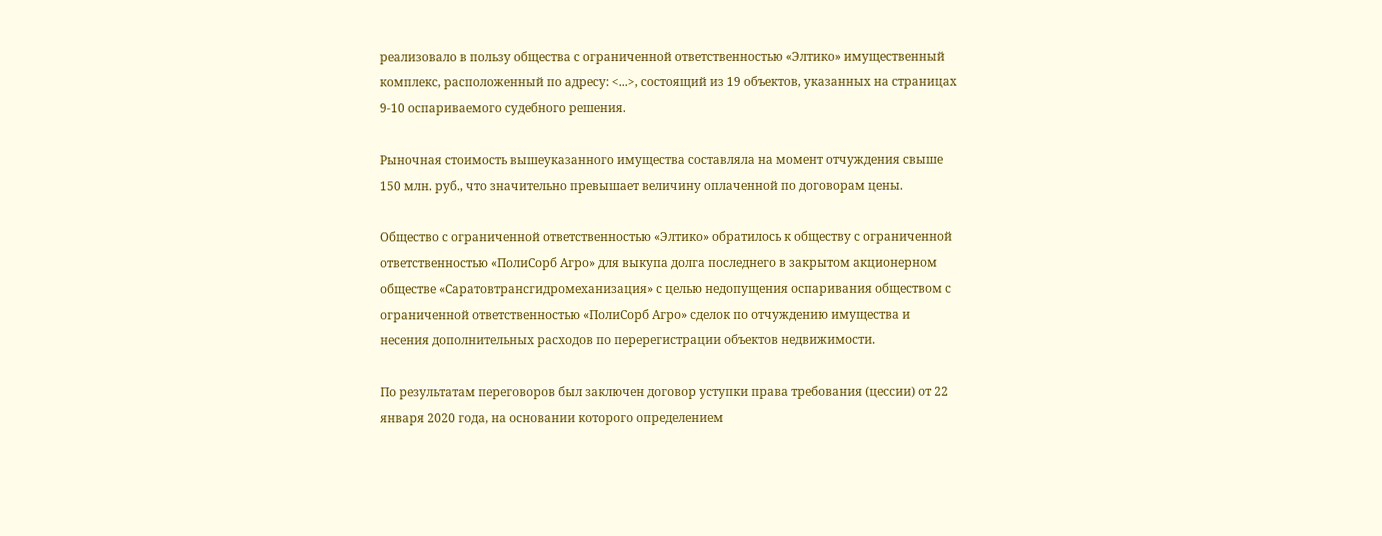реализовало в пользу общества с ограниченной ответственностью «Элтико» имущественный комплекс, расположенный по адресу: <...>, состоящий из 19 объектов, указанных на страницах 9-10 оспариваемого судебного решения.

Рыночная стоимость вышеуказанного имущества составляла на момент отчуждения свыше 150 млн. руб., что значительно превышает величину оплаченной по договорам цены.

Общество с ограниченной ответственностью «Элтико» обратилось к обществу с ограниченной ответственностью «ПолиСорб Агро» для выкупа долга последнего в закрытом акционерном обществе «Саратовтрансгидромеханизация» с целью недопущения оспаривания обществом с ограниченной ответственностью «ПолиСорб Агро» сделок по отчуждению имущества и несения дополнительных расходов по перерегистрации объектов недвижимости.

По результатам переговоров был заключен договор уступки права требования (цессии) от 22 января 2020 года, на основании которого определением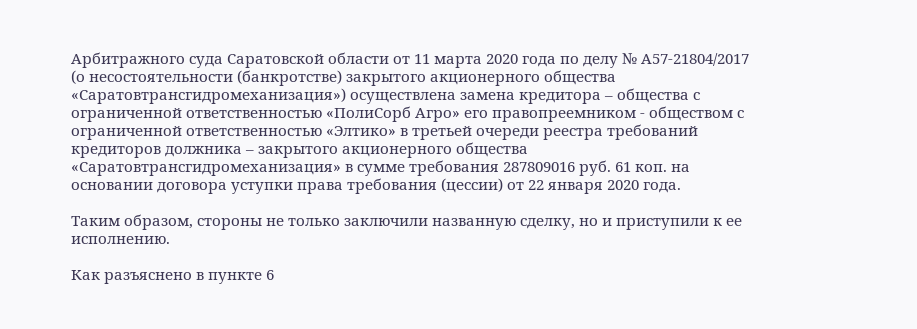Арбитражного суда Саратовской области от 11 марта 2020 года по делу № А57-21804/2017 (о несостоятельности (банкротстве) закрытого акционерного общества «Саратовтрансгидромеханизация») осуществлена замена кредитора – общества с ограниченной ответственностью «ПолиСорб Агро» его правопреемником - обществом с ограниченной ответственностью «Элтико» в третьей очереди реестра требований кредиторов должника – закрытого акционерного общества «Саратовтрансгидромеханизация» в сумме требования 287809016 руб. 61 коп. на основании договора уступки права требования (цессии) от 22 января 2020 года.

Таким образом, стороны не только заключили названную сделку, но и приступили к ее исполнению.

Как разъяснено в пункте 6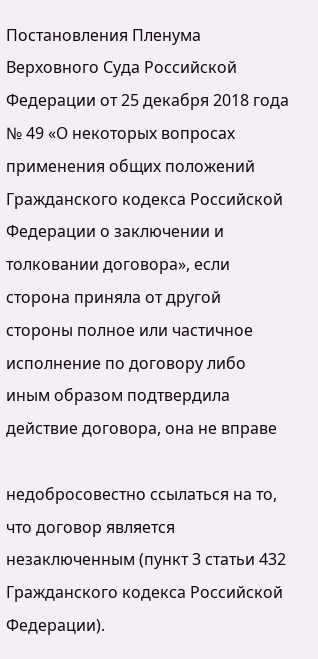Постановления Пленума Верховного Суда Российской Федерации от 25 декабря 2018 года № 49 «О некоторых вопросах применения общих положений Гражданского кодекса Российской Федерации о заключении и толковании договора», если сторона приняла от другой стороны полное или частичное исполнение по договору либо иным образом подтвердила действие договора, она не вправе

недобросовестно ссылаться на то, что договор является незаключенным (пункт 3 статьи 432 Гражданского кодекса Российской Федерации).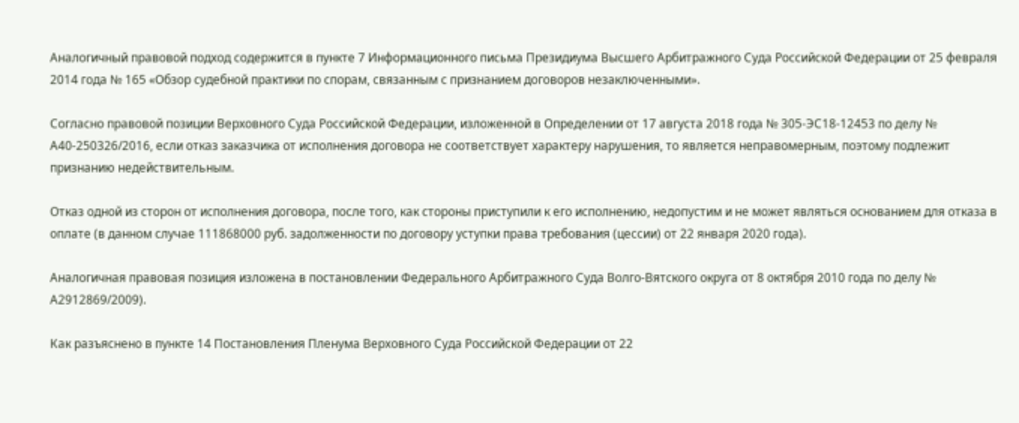Аналогичный правовой подход содержится в пункте 7 Информационного письма Президиума Высшего Арбитражного Суда Российской Федерации от 25 февраля 2014 года № 165 «Обзор судебной практики по спорам, связанным с признанием договоров незаключенными».

Согласно правовой позиции Верховного Суда Российской Федерации, изложенной в Определении от 17 августа 2018 года № 305-ЭС18-12453 по делу № А40-250326/2016, если отказ заказчика от исполнения договора не соответствует характеру нарушения, то является неправомерным, поэтому подлежит признанию недействительным.

Отказ одной из сторон от исполнения договора, после того, как стороны приступили к его исполнению, недопустим и не может являться основанием для отказа в оплате (в данном случае 111868000 руб. задолженности по договору уступки права требования (цессии) от 22 января 2020 года).

Аналогичная правовая позиция изложена в постановлении Федерального Арбитражного Суда Волго-Вятского округа от 8 октября 2010 года по делу № А2912869/2009).

Как разъяснено в пункте 14 Постановления Пленума Верховного Суда Российской Федерации от 22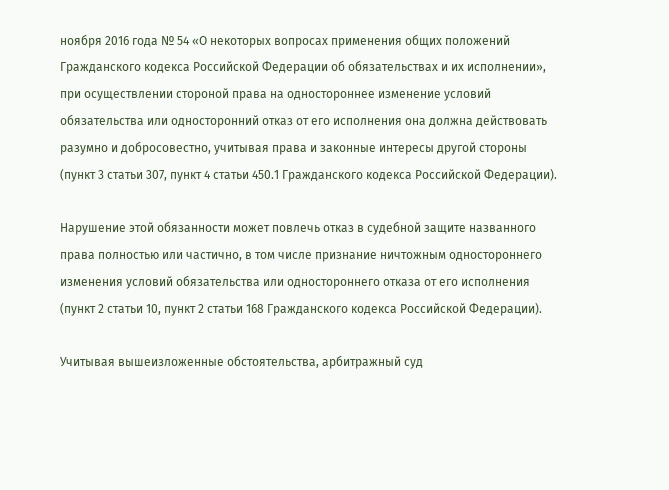ноября 2016 года № 54 «О некоторых вопросах применения общих положений Гражданского кодекса Российской Федерации об обязательствах и их исполнении», при осуществлении стороной права на одностороннее изменение условий обязательства или односторонний отказ от его исполнения она должна действовать разумно и добросовестно, учитывая права и законные интересы другой стороны (пункт 3 статьи 307, пункт 4 статьи 450.1 Гражданского кодекса Российской Федерации).

Нарушение этой обязанности может повлечь отказ в судебной защите названного права полностью или частично, в том числе признание ничтожным одностороннего изменения условий обязательства или одностороннего отказа от его исполнения (пункт 2 статьи 10, пункт 2 статьи 168 Гражданского кодекса Российской Федерации).

Учитывая вышеизложенные обстоятельства, арбитражный суд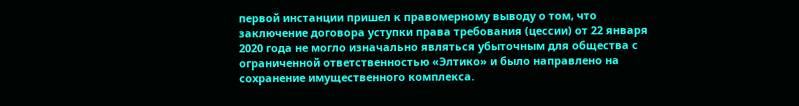первой инстанции пришел к правомерному выводу о том, что заключение договора уступки права требования (цессии) от 22 января 2020 года не могло изначально являться убыточным для общества с ограниченной ответственностью «Элтико» и было направлено на сохранение имущественного комплекса.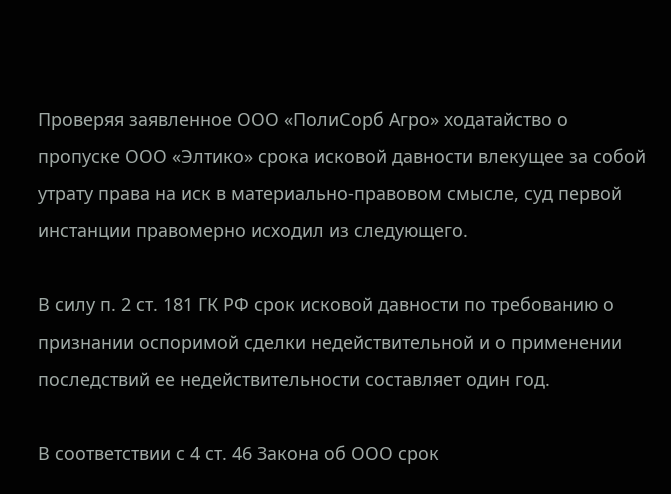Проверяя заявленное ООО «ПолиСорб Агро» ходатайство о пропуске ООО «Элтико» срока исковой давности влекущее за собой утрату права на иск в материально-правовом смысле, суд первой инстанции правомерно исходил из следующего.

В силу п. 2 ст. 181 ГК РФ срок исковой давности по требованию о признании оспоримой сделки недействительной и о применении последствий ее недействительности составляет один год.

В соответствии с 4 ст. 46 Закона об ООО срок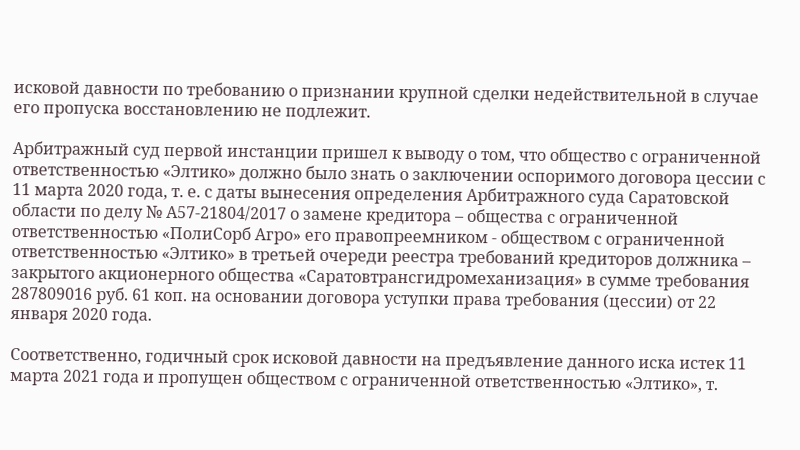исковой давности по требованию о признании крупной сделки недействительной в случае его пропуска восстановлению не подлежит.

Арбитражный суд первой инстанции пришел к выводу о том, что общество с ограниченной ответственностью «Элтико» должно было знать о заключении оспоримого договора цессии с 11 марта 2020 года, т. е. с даты вынесения определения Арбитражного суда Саратовской области по делу № А57-21804/2017 о замене кредитора – общества с ограниченной ответственностью «ПолиСорб Агро» его правопреемником - обществом с ограниченной ответственностью «Элтико» в третьей очереди реестра требований кредиторов должника – закрытого акционерного общества «Саратовтрансгидромеханизация» в сумме требования 287809016 руб. 61 коп. на основании договора уступки права требования (цессии) от 22 января 2020 года.

Соответственно, годичный срок исковой давности на предъявление данного иска истек 11 марта 2021 года и пропущен обществом с ограниченной ответственностью «Элтико», т.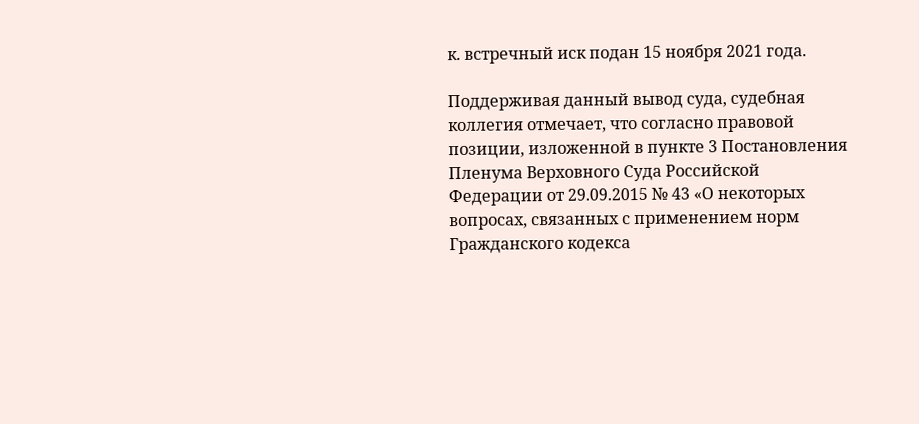к. встречный иск подан 15 ноября 2021 года.

Поддерживая данный вывод суда, судебная коллегия отмечает, что согласно правовой позиции, изложенной в пункте 3 Постановления Пленума Верховного Суда Российской Федерации от 29.09.2015 № 43 «О некоторых вопросах, связанных с применением норм Гражданского кодекса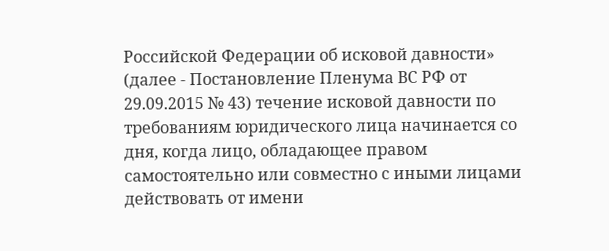Российской Федерации об исковой давности» (далее - Постановление Пленума ВС РФ от 29.09.2015 № 43) течение исковой давности по требованиям юридического лица начинается со дня, когда лицо, обладающее правом самостоятельно или совместно с иными лицами действовать от имени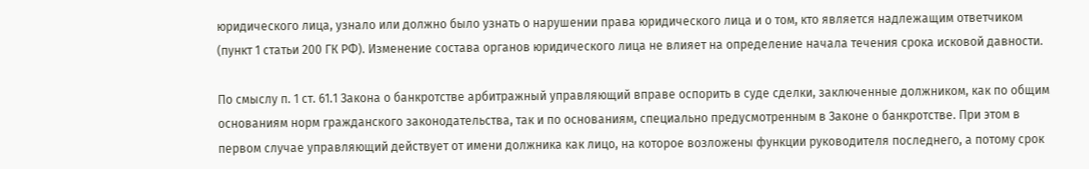юридического лица, узнало или должно было узнать о нарушении права юридического лица и о том, кто является надлежащим ответчиком (пункт 1 статьи 200 ГК РФ). Изменение состава органов юридического лица не влияет на определение начала течения срока исковой давности.

По смыслу п. 1 ст. 61.1 Закона о банкротстве арбитражный управляющий вправе оспорить в суде сделки, заключенные должником, как по общим основаниям норм гражданского законодательства, так и по основаниям, специально предусмотренным в Законе о банкротстве. При этом в первом случае управляющий действует от имени должника как лицо, на которое возложены функции руководителя последнего, а потому срок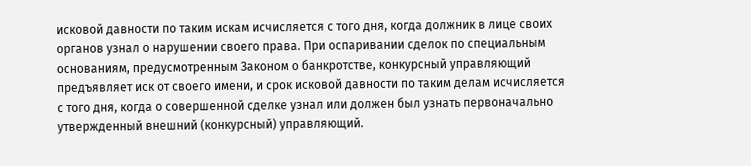исковой давности по таким искам исчисляется с того дня, когда должник в лице своих органов узнал о нарушении своего права. При оспаривании сделок по специальным основаниям, предусмотренным Законом о банкротстве, конкурсный управляющий предъявляет иск от своего имени, и срок исковой давности по таким делам исчисляется с того дня, когда о совершенной сделке узнал или должен был узнать первоначально утвержденный внешний (конкурсный) управляющий.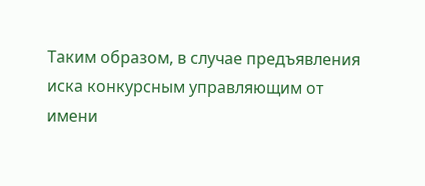Таким образом, в случае предъявления иска конкурсным управляющим от имени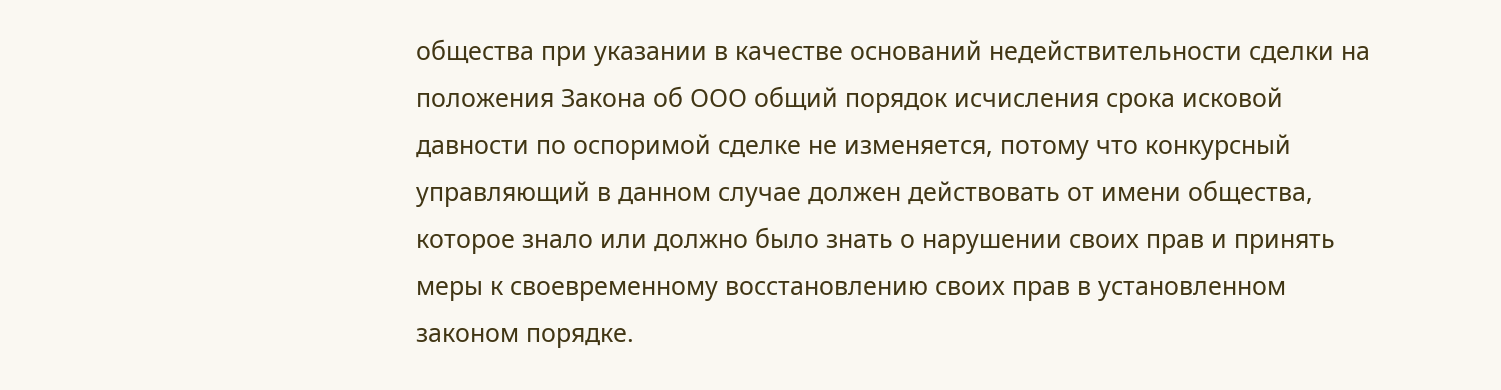общества при указании в качестве оснований недействительности сделки на положения Закона об ООО общий порядок исчисления срока исковой давности по оспоримой сделке не изменяется, потому что конкурсный управляющий в данном случае должен действовать от имени общества, которое знало или должно было знать о нарушении своих прав и принять меры к своевременному восстановлению своих прав в установленном законом порядке.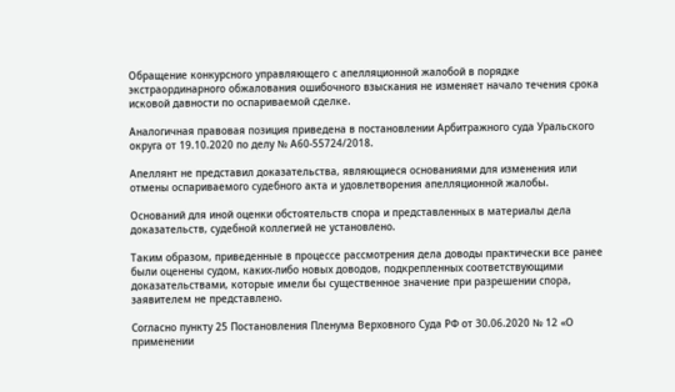Обращение конкурсного управляющего с апелляционной жалобой в порядке экстраординарного обжалования ошибочного взыскания не изменяет начало течения срока исковой давности по оспариваемой сделке.

Аналогичная правовая позиция приведена в постановлении Арбитражного суда Уральского округа от 19.10.2020 по делу № А60-55724/2018.

Апеллянт не представил доказательства, являющиеся основаниями для изменения или отмены оспариваемого судебного акта и удовлетворения апелляционной жалобы.

Оснований для иной оценки обстоятельств спора и представленных в материалы дела доказательств, судебной коллегией не установлено.

Таким образом, приведенные в процессе рассмотрения дела доводы практически все ранее были оценены судом, каких-либо новых доводов, подкрепленных соответствующими доказательствами, которые имели бы существенное значение при разрешении спора, заявителем не представлено.

Согласно пункту 25 Постановления Пленума Верховного Суда РФ от 30.06.2020 № 12 «О применении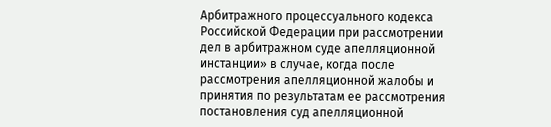Арбитражного процессуального кодекса Российской Федерации при рассмотрении дел в арбитражном суде апелляционной инстанции» в случае, когда после рассмотрения апелляционной жалобы и принятия по результатам ее рассмотрения постановления суд апелляционной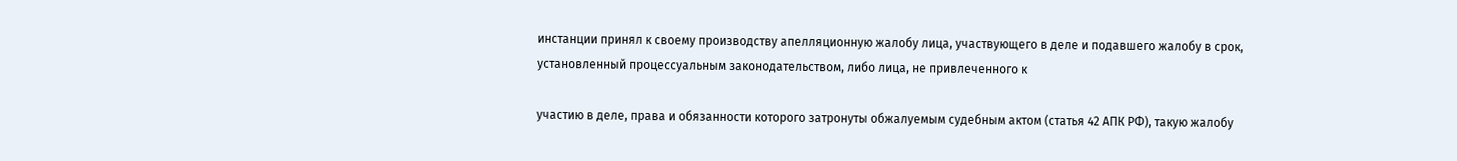инстанции принял к своему производству апелляционную жалобу лица, участвующего в деле и подавшего жалобу в срок, установленный процессуальным законодательством, либо лица, не привлеченного к

участию в деле, права и обязанности которого затронуты обжалуемым судебным актом (статья 42 АПК РФ), такую жалобу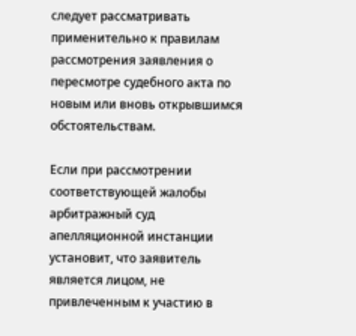следует рассматривать применительно к правилам рассмотрения заявления о пересмотре судебного акта по новым или вновь открывшимся обстоятельствам.

Если при рассмотрении соответствующей жалобы арбитражный суд апелляционной инстанции установит, что заявитель является лицом, не привлеченным к участию в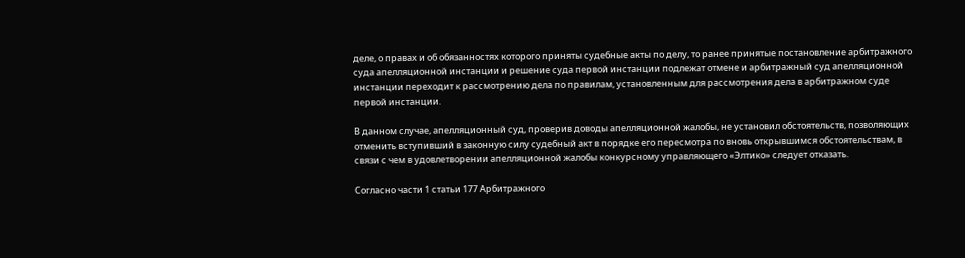деле, о правах и об обязанностях которого приняты судебные акты по делу, то ранее принятые постановление арбитражного суда апелляционной инстанции и решение суда первой инстанции подлежат отмене и арбитражный суд апелляционной инстанции переходит к рассмотрению дела по правилам, установленным для рассмотрения дела в арбитражном суде первой инстанции.

В данном случае, апелляционный суд, проверив доводы апелляционной жалобы, не установил обстоятельств, позволяющих отменить вступивший в законную силу судебный акт в порядке его пересмотра по вновь открывшимся обстоятельствам, в связи с чем в удовлетворении апелляционной жалобы конкурсному управляющего «Элтико» следует отказать.

Согласно части 1 статьи 177 Арбитражного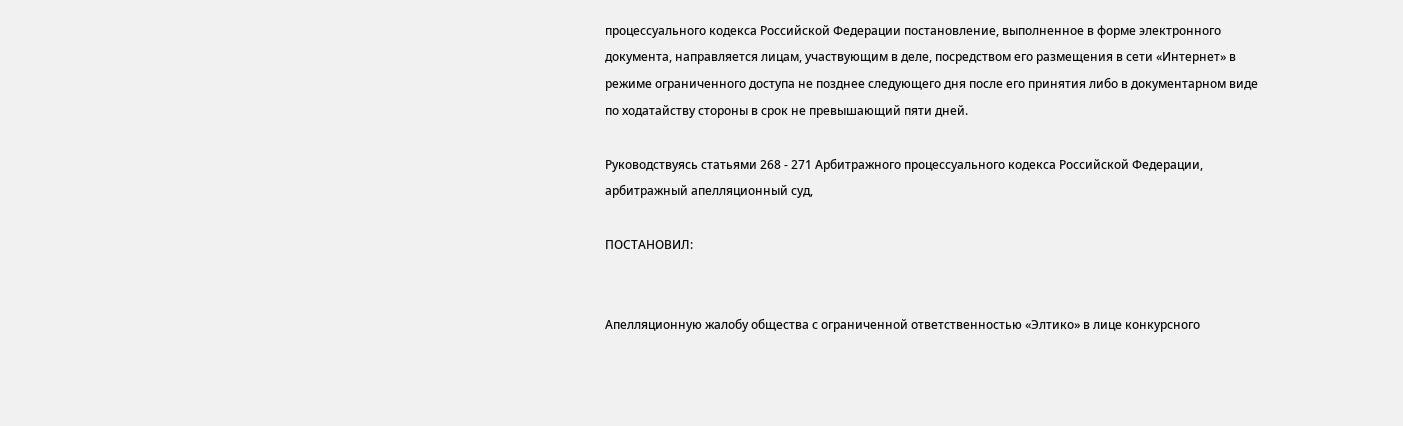процессуального кодекса Российской Федерации постановление, выполненное в форме электронного документа, направляется лицам, участвующим в деле, посредством его размещения в сети «Интернет» в режиме ограниченного доступа не позднее следующего дня после его принятия либо в документарном виде по ходатайству стороны в срок не превышающий пяти дней.

Руководствуясь статьями 268 - 271 Арбитражного процессуального кодекса Российской Федерации, арбитражный апелляционный суд,

ПОСТАНОВИЛ:


Апелляционную жалобу общества с ограниченной ответственностью «Элтико» в лице конкурсного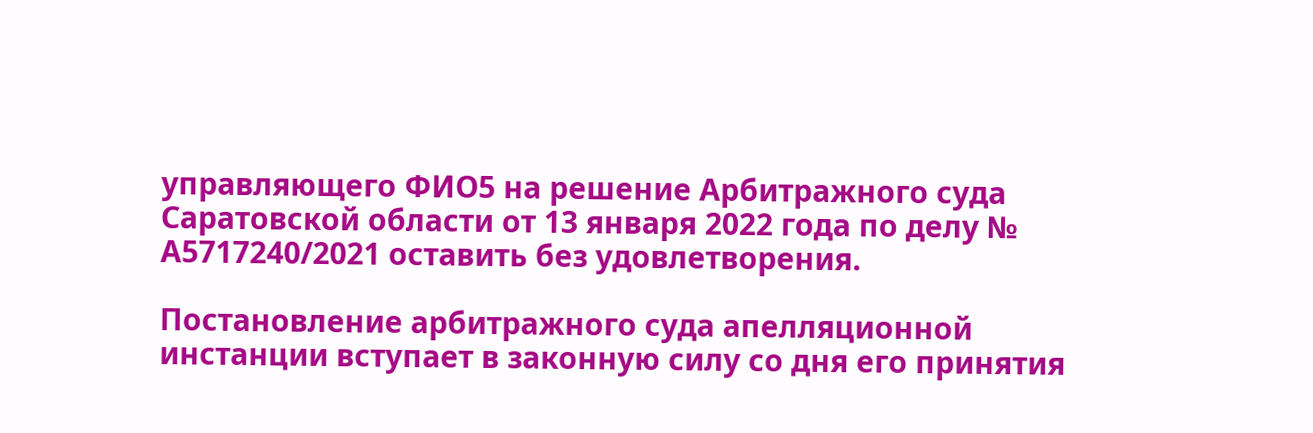управляющего ФИО5 на решение Арбитражного суда Саратовской области от 13 января 2022 года по делу № А5717240/2021 оставить без удовлетворения.

Постановление арбитражного суда апелляционной инстанции вступает в законную силу со дня его принятия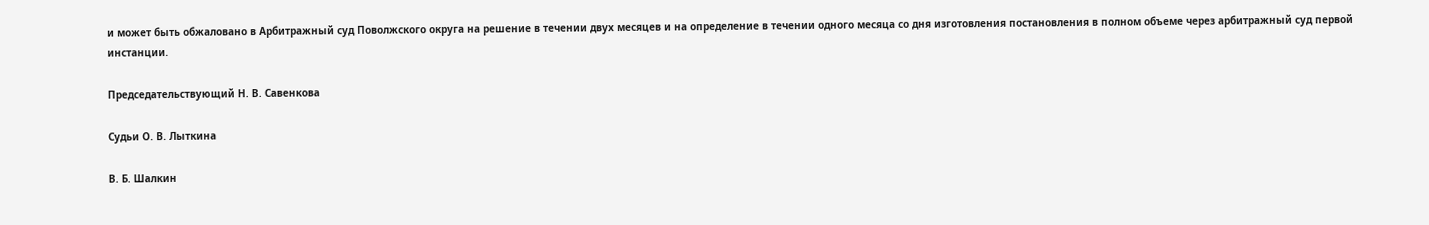и может быть обжаловано в Арбитражный суд Поволжского округа на решение в течении двух месяцев и на определение в течении одного месяца со дня изготовления постановления в полном объеме через арбитражный суд первой инстанции.

Председательствующий Н. В. Савенкова

Судьи О. В. Лыткина

В. Б. Шалкин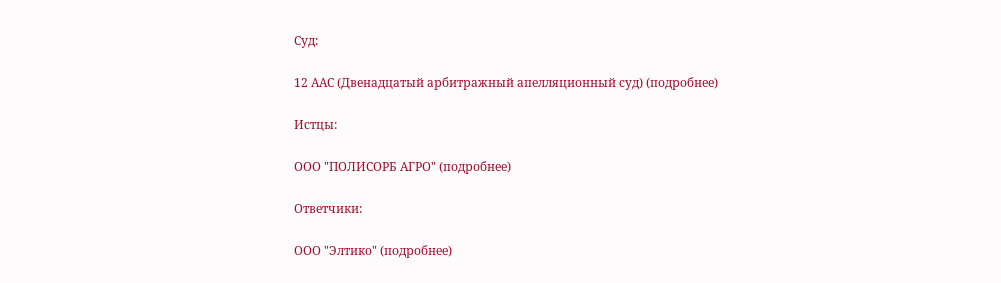Суд:

12 ААС (Двенадцатый арбитражный апелляционный суд) (подробнее)

Истцы:

ООО "ПОЛИСОРБ АГРО" (подробнее)

Ответчики:

ООО "Элтико" (подробнее)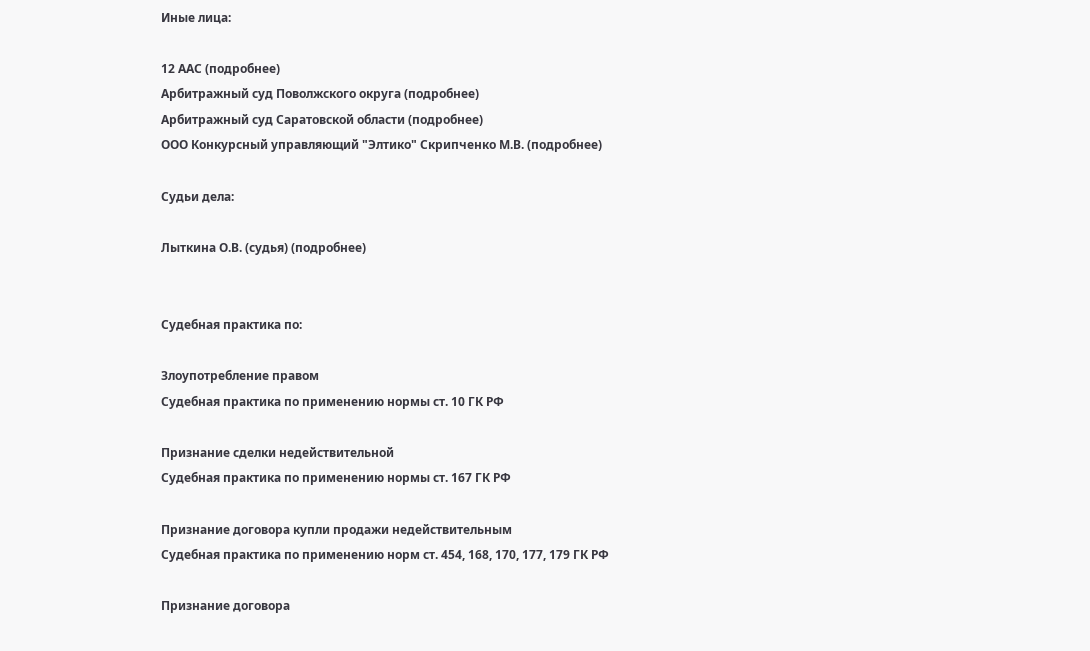Иные лица:

12 ААС (подробнее)
Арбитражный суд Поволжского округа (подробнее)
Арбитражный суд Саратовской области (подробнее)
ООО Конкурсный управляющий "Элтико" Скрипченко М.В. (подробнее)

Судьи дела:

Лыткина О.В. (судья) (подробнее)


Судебная практика по:

Злоупотребление правом
Судебная практика по применению нормы ст. 10 ГК РФ

Признание сделки недействительной
Судебная практика по применению нормы ст. 167 ГК РФ

Признание договора купли продажи недействительным
Судебная практика по применению норм ст. 454, 168, 170, 177, 179 ГК РФ

Признание договора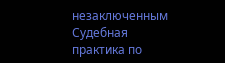незаключенным
Судебная практика по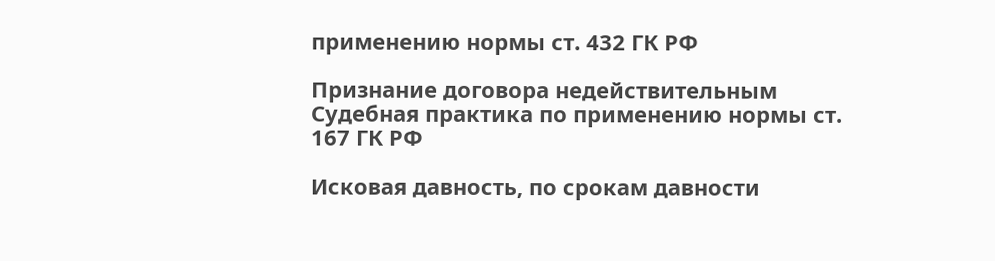применению нормы ст. 432 ГК РФ

Признание договора недействительным
Судебная практика по применению нормы ст. 167 ГК РФ

Исковая давность, по срокам давности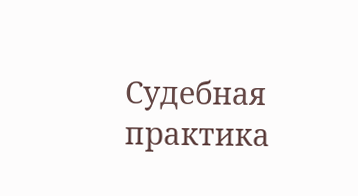Судебная практика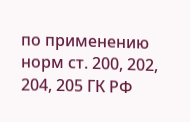по применению норм ст. 200, 202, 204, 205 ГК РФ